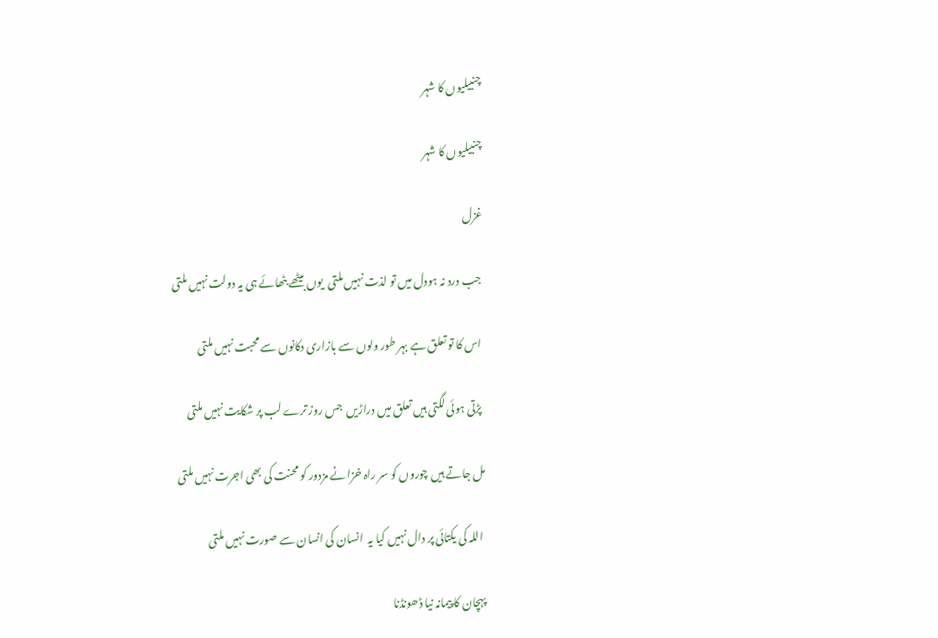چنبیلیوں کا شہر

چنبیلیوں کا شہر

غزل

 جب درد نہ ہودل میں تو لذت نہیں ملتی  یوں بیٹھے بٹھائے ہی یہ دولت نہیں ملتی

 اس کا تو تعلق ہے بہر طور ولوں سے بازاری دکانوں سے محبت نہیں ملتی

 پڑتی ہوئی لگتی ہیں تعلق میں دراڑیں  جس روز ترے لب پر شکایت نہیں ملتی

مل جاتے ہیں چوروں کو سر راہ خزانے مزدور کو محنت کی بھی اجرت نہیں ملتی

 اللہ کی یکتائی پر دال نہیں کیا یہ  انسان کی انسان سے صورت نہیں ملتی

پہچان کا پیمانہ نیا ڈھونڈنا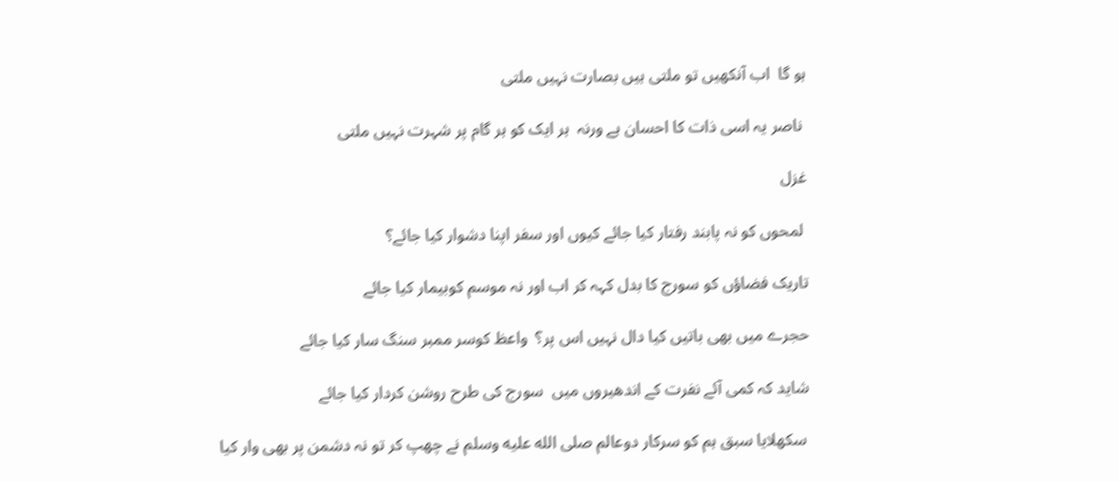ہو گا  اب آنکھیں تو ملتی ہیں بصارت نہیں ملتی

 ناصر یہ اسی ذات کا احسان ہے ورنہ  ہر ایک کو ہر گام پر شہرت نہیں ملتی

غزل

 لمحوں کو نہ پابند رفتار کیا جائے کیوں اور سفر اپنا دشوار کیا جائے؟

تاریک فضاؤں کو سورج کا بدل کہہ کر اب اور نہ موسم کوبیمار کیا جائے

حجرے میں بھی باتیں کیا دال نہیں اس پر؟  واعظ کوسر ممبر سنگ سار کیا جائے

شاید کہ کمی آئے نفرت کے اندھیروں میں  سورج کی طرح روشن کردار کیا جائے

 سکھلایا سبق ہم کو سرکار دوعالم صلى الله عليه وسلم نے چھپ کر تو نہ دشمن پر بھی وار کیا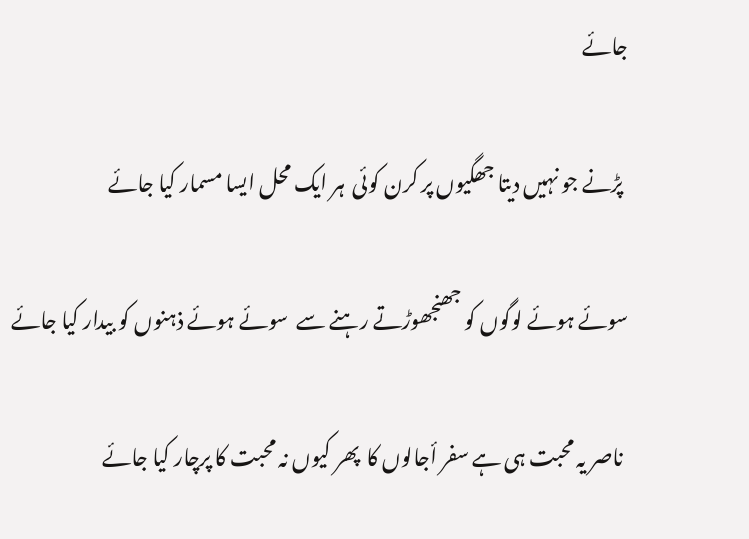جائے

 پڑنے جو نہیں دیتا جھگیوں پر کرن کوئی  ہر ایک محل ایسا مسمار کیا جائے

سوئے ہوئے لوگوں کو جھنجھوڑتے رہنے سے  سوئے ہوئے ذہنوں کو بیدار کیا جائے

 ناصر یہ محبت ہی ہے سفر أجالوں کا  پھر کیوں نہ محبت کا پرچار کیا جائے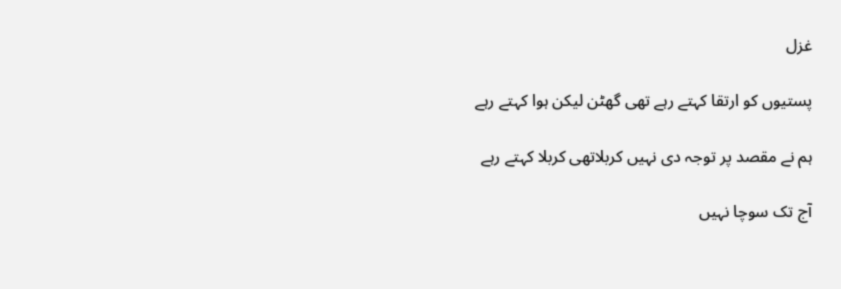غزل

پستیوں کو ارتقا کہتے رہے تھی گھٹن لیکن ہوا کہتے رہے

ہم نے مقصد پر توجہ دی نہیں کربلاتھی کربلا کہتے رہے

آج تک سوچا نہیں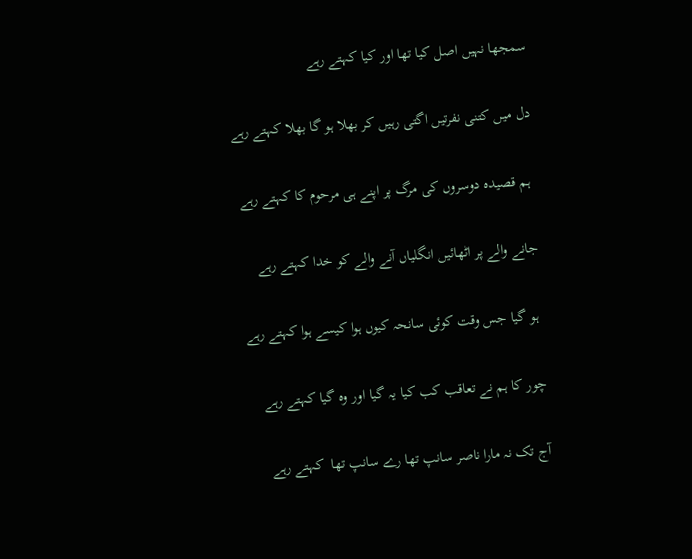سمجھا نہیں اصل کیا تھا اور کیا کہتے رہے

دل میں کتنی نفرتیں اگتی رہیں کر بھلا ہو گا بھلا کہتے رہے

 ہم قصیدہ دوسروں کی مرگ پر اپنے ہی مرحوم کا کہتے رہے

جانے والے پر اٹھائیں انگلیاں آنے والے کو خدا کہتے رہے

 ہو گیا جس وقت کوئی سانحہ کیوں ہوا کیسے ہوا کہتے رہے

چور کا ہم نے تعاقب کب کیا یہ گیا اور وہ گیا کہتے رہے

آج تک نہ مارا ناصر سانپ تھا رے سانپ تھا  کہتے رہے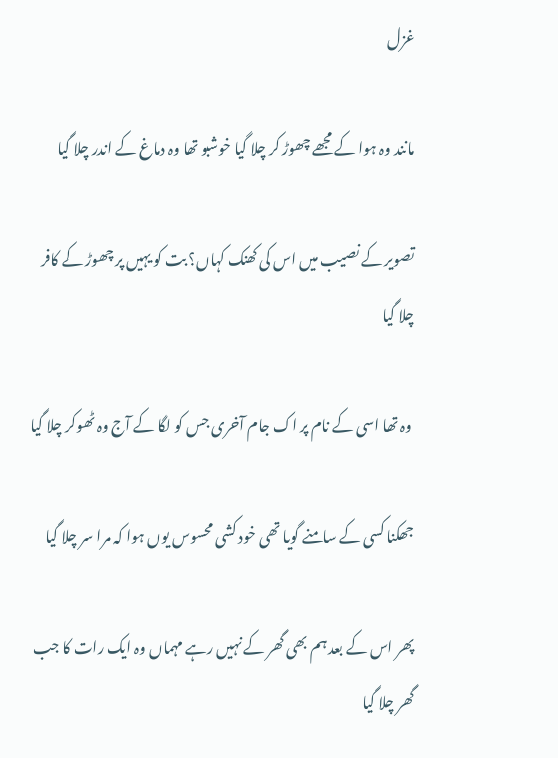غزل

مانند وہ ہوا کے مجھے چھوڑ کر چلا گیا خوشبو تھا وہ دماغ کے اندر چلا گیا

تصویر کے نصیب میں اس کی کھنک کہاں؟ بت کو یہیں پر چھوڑ کے کافر چلا گیا

 وہ تھا اسی کے نام پر اک جام آخری جس کو لگا کے آج وہ ٹھوکر چلا گیا

جھکنا کسی کے سامنے گویا تھی خود کشی محسوس یوں ہوا کہ مرا سر چلا گیا

پھر اس کے بعد ہم بھی گھر کے نہیں رہے مہماں وہ ایک رات کا جب گھر چلا گیا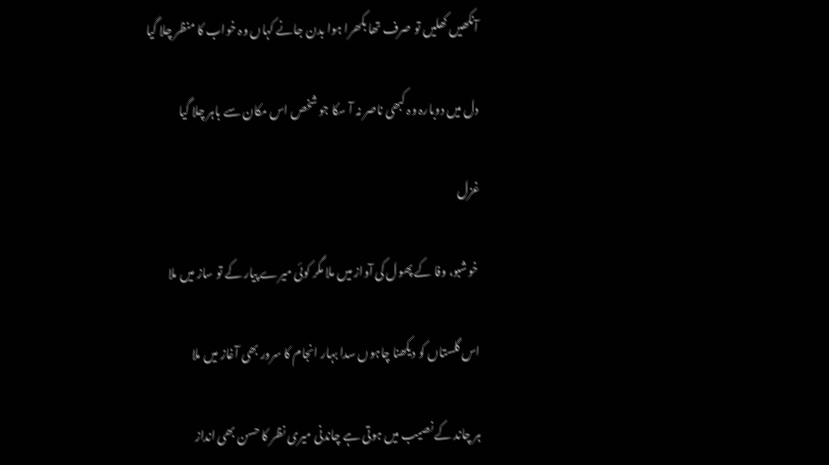آنکھیں کھلیں تو صرف تھا بکھرا ہوا بدن جانے کہاں وہ خواب کا منظر چلا گیا

دل میں دوبارہ وہ کبھی ناصر نہ آ سکا جو شخص اس مکان سے باہر چلا گیا

غزل

 خوشبو، وفا کے پھول کی آواز میں ملا مگر کوئی میرے پیار کے تو ساز میں ملا

اس گلستاں کو دیکھنا چاہوں سدا بہار انجام کا سرور بھی آغاز میں ملا

ہر چاند کے نصیب میں ہوتی ہے چاندنی میری نظر کا حسن بھی انداز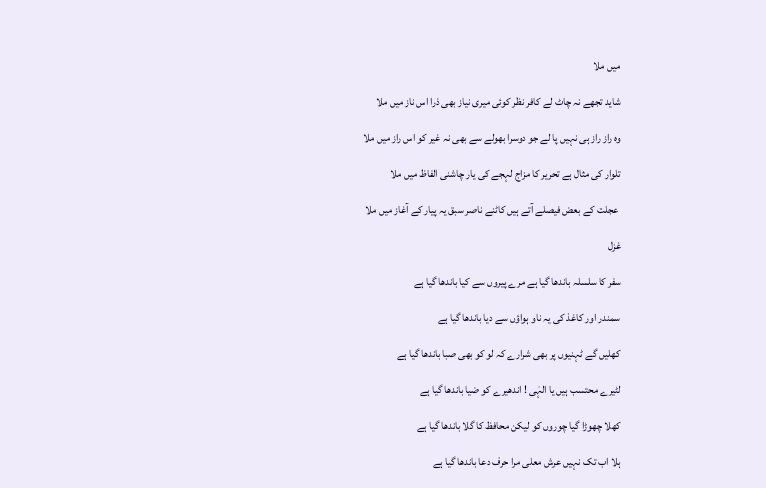میں ملا

شاید تجھے نہ چاٹ لے کافر نظر کوئی میری نیاز بھی ذرا اس ناز میں ملا

وہ راز راز ہی نہیں پا لے جو دوسرا بھولے سے بھی نہ غیر کو اس راز میں ملا

تلوار کی مثال ہے تحریر کا مزاج لہجے کی یار چاشنی الفاظ میں ملا

 عجلت کے بعض فیصلے آتے ہیں کاٹنے ناصر سبق یہ پیار کے آغاز میں ملا

غزل

سفر کا سلسلہ باندھا گیا ہے مرے پیروں سے کیا باندھا گیا ہے

سمندر اور کاغذ کی یہ ناو ہواؤں سے دیا باندھا گیا ہے

کھلیں گے ٹہنیوں پر بھی شرارے کہ لو کو بھی صبا باندھا گیا ہے

لٹیرے محتسب ہیں یا الہٰی ! اندھیرے کو ضیا باندھا گیا ہے

کھلا چھوڑا گیا چوروں کو لیکن محافظ کا گلا باندھا گیا ہے

ہلا اب تک نہیں عرش معلی مرا حرف دعا باندھا گیا ہے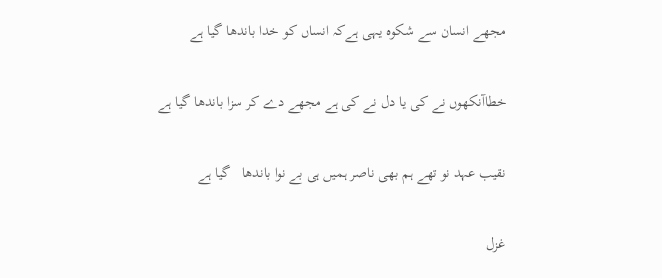مجھے انسان سے شکوہ یہی ہےکہ انساں کو خدا باندھا گیا ہے

خطاآنکھوں نے کی یا دل نے کی ہے مجھے دے کر سزا باندھا گیا ہے

نقيب عہد نو تھے ہم بھی ناصر ہمیں ہی بے نوا باندھا   گیا ہے

غزل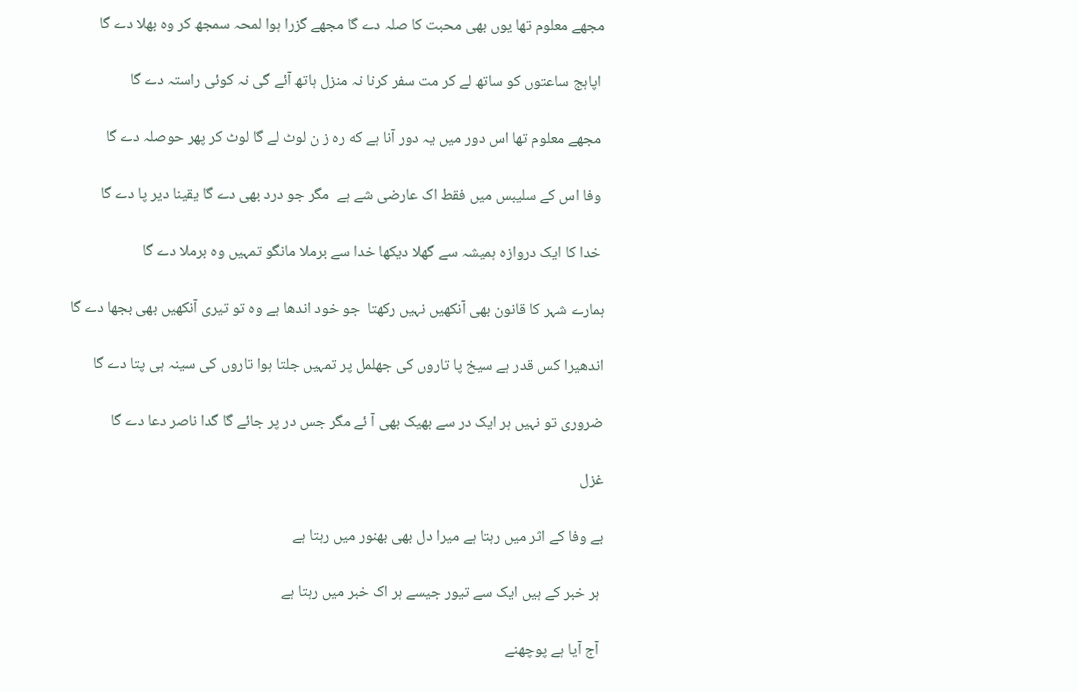مجھے معلوم تھا یوں بھی محبت کا صلہ دے گا مجھے گزرا ہوا لمحہ سمجھ کر وہ بھلا دے گا

 اپاہج ساعتوں کو ساتھ لے کر مت سفر کرنا نہ منزل ہاتھ آئے گی نہ کوئی راستہ دے گا

 مجھے معلوم تھا اس دور میں یہ دور آنا ہے که ره ز ن لوٹ لے گا لوٹ کر پھر حوصلہ دے گا

 وفا اس کے سلیبس میں فقط اک عارضی شے ہے  مگر جو درد بھی دے گا يقينا دیر پا دے گا

 خدا کا ایک دروازہ ہمیشہ سے گھلا دیکھا خدا سے برملا مانگو تمہیں وہ برملا دے گا

ہمارے شہر کا قانون بھی آنکھیں نہیں رکھتا  جو خود اندھا ہے وہ تو تیری آنکھیں بھی بجھا دے گا

اندھیرا کس قدر ہے سیخ پا تاروں کی جھلمل پر تمہیں جلتا ہوا تاروں کی سینہ ہی پتا دے گا

ضروری تو نہیں ہر ایک در سے بھیک بھی آ ئے مگر جس در پر جائے گا گدا ناصر دعا دے گا

غزل

بے وفا کے اثر میں رہتا ہے میرا دل بھی بھنور میں رہتا ہے

 ہر خبر کے ہیں ایک سے تیور جیسے ہر اک خبر میں رہتا ہے

 آج آیا ہے پوچھنے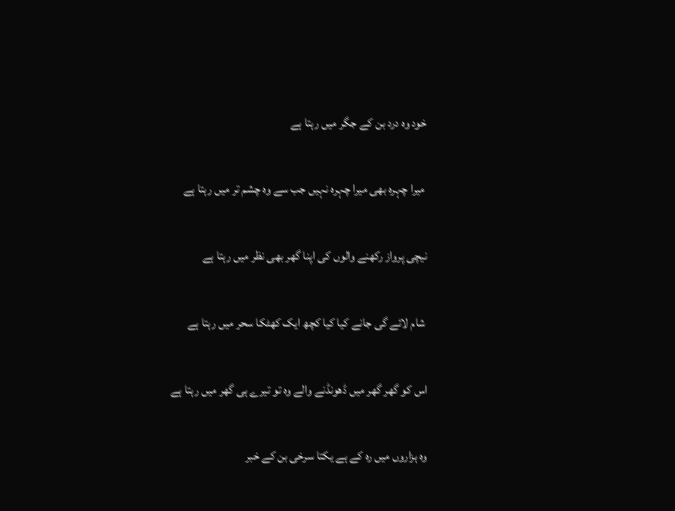خود وہ درد بن کے جگر میں رہتا ہے

 میرا چہرہ بھی میرا چہرہ نہیں جب سے وہ چشم تر میں رہتا ہے

نیچی پرواز رکھنے والوں کی اپنا گھر بھی نظر میں رہتا ہے

 شام لائے گی جانے کیا کیا کچھ ایک کھٹکا سحر میں رہتا ہے

اس کو گھر گھر میں ڈھونڈنے والے وہ تو تیرے ہی گھر میں رہتا ہے

وہ ہزاروں میں رہ کے ہے یکتا سرخی بن کے خبر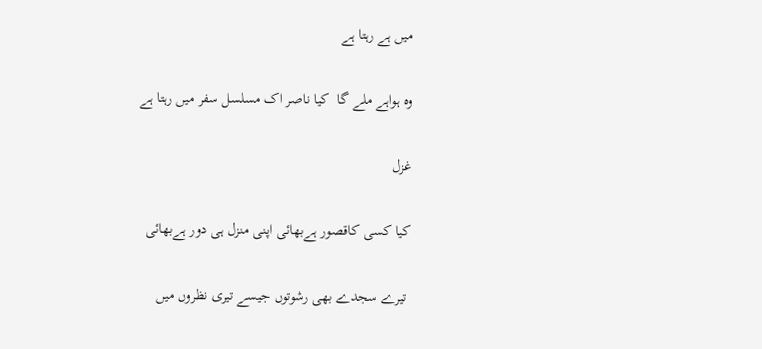میں ہے رہتا ہے

وہ ہواہے ملے گا  کیا ناصر اک مسلسل سفر میں رہتا ہے

غزل

کیا کسی کاقصور ہےبھائی اپنی منزل ہی دور ہےبھائی

 تیرے سجدے بھی رشوتوں جیسے تیری نظروں میں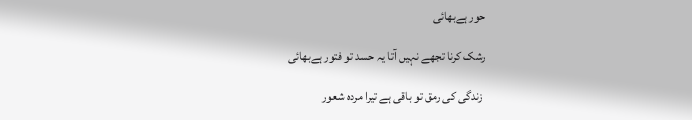حور ہےبھائی

رشک کرنا تجھے نہیں آتا یہ حسد تو فتور ہےبھائی

 زندگی کی رمق تو باقی ہے تیرا مرده شعور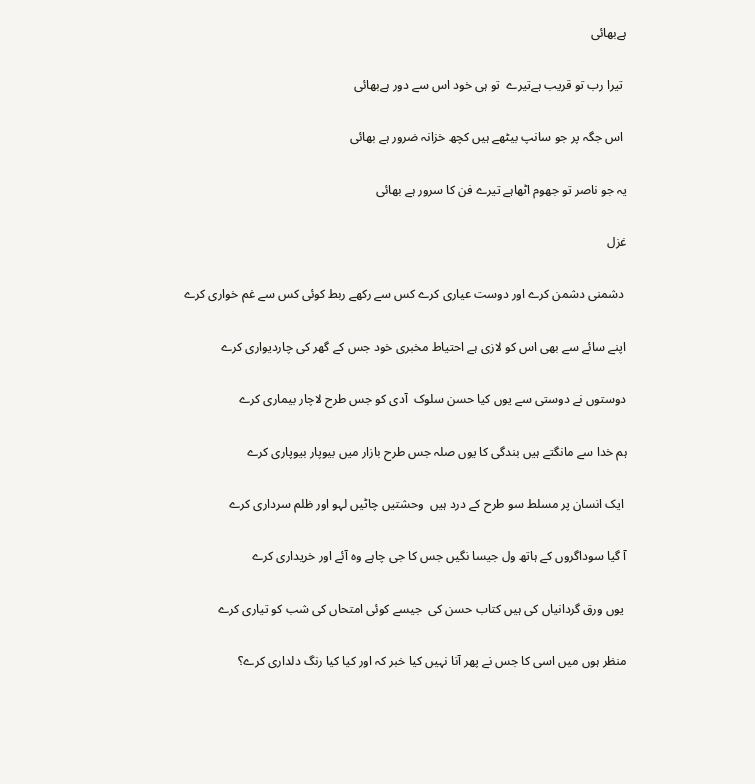ہےبھائی

 تیرا رب تو قریب ہےتیرے  تو ہی خود اس سے دور ہےبھائی

 اس جگہ پر جو سانپ بیٹھے ہیں کچھ خزانہ ضرور ہے بھائی

یہ جو ناصر تو جھوم اٹھاہے تیرے فن کا سرور ہے بھائی

غزل

 دشمنی دشمن کرے اور دوست عیاری کرے کس سے رکھے ربط کوئی کس سے غم خواری کرے

اپنے سائے سے بھی اس کو لازی ہے احتیاط مخبری خود جس کے گھر کی چاردیواری کرے

دوستوں نے دوستی سے یوں کیا حسن سلوک  آدی کو جس طرح لاچار بیماری کرے

ہم خدا سے مانگتے ہیں بندگی کا یوں صلہ جس طرح بازار میں بیوپار بیوپاری کرے

 ایک انسان پر مسلط سو طرح کے درد ہیں  وحشتیں چاٹیں لہو اور ظلم سرداری کرے

آ گیا سوداگروں کے ہاتھ ول جیسا نگیں جس کا جی چاہے وہ آئے اور خریداری کرے

 یوں ورق گردانیاں کی ہیں کتاب حسن کی  جیسے کوئی امتحاں کی شب کو تیاری کرے

منظر ہوں میں اسی کا جس نے پھر آنا نہیں کیا خبر کہ اور کیا کیا رنگ دلداری کرے؟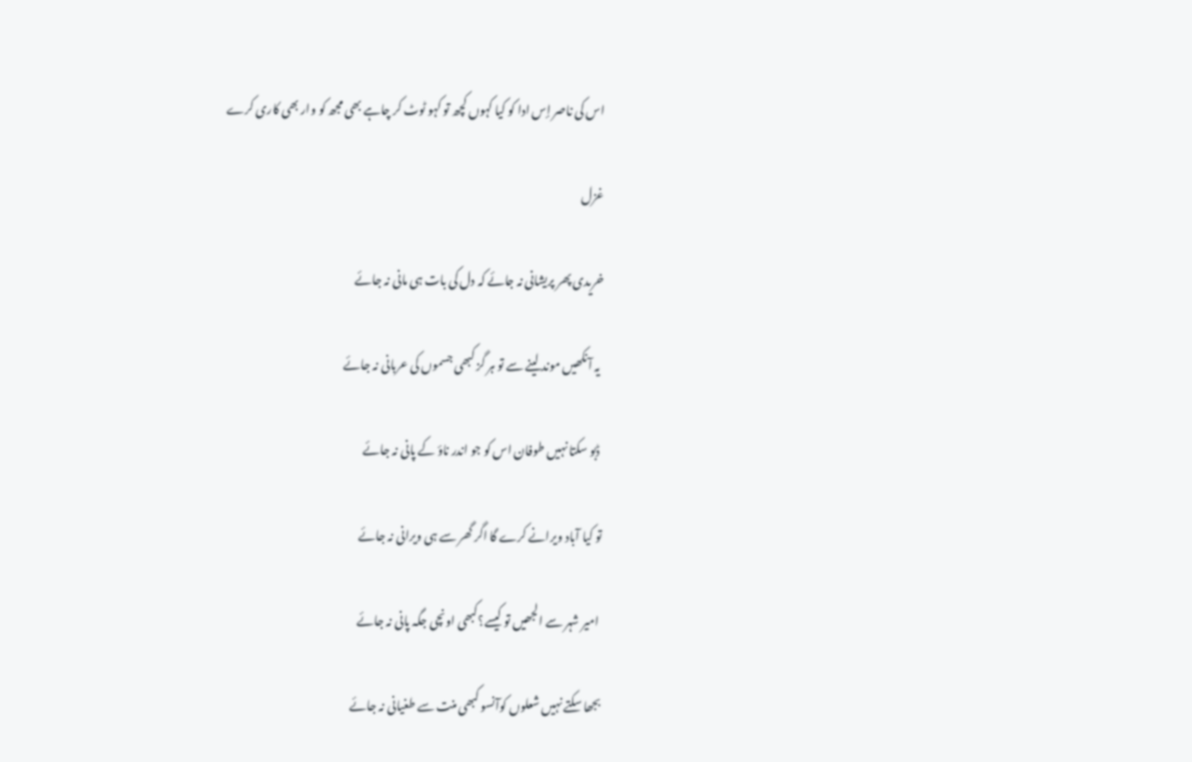اس کی ناصر إس ادا کو کیا کہوں کچھ تو کہو ٹوٹ کر چاہے بھی مجھ کو وار بھی کاری کرے

غزل

خریدی پھر پریشانی نہ جائے کہ دل کی بات ہی مانی نہ جائے

 یہ آنکھیں موند لینے سے تو ہر گز کبھی جسموں کی عربانی نہ جائے

 ڈبو سکتا نہیں طوفان اس کو جو اندر ناؤ کے پانی نہ جائے

تو کیا آباد ویرانے کرے گا اگر گھر سے ہی ویرانی نہ جائے

 امیر شہر سے الجھیں تو کیسے؟کبھی اونچی جگہ پانی نہ جائے

بجھا سکتے نہیں شعلوں کوآنسو کبھی منت سے طغیانی نہ جائے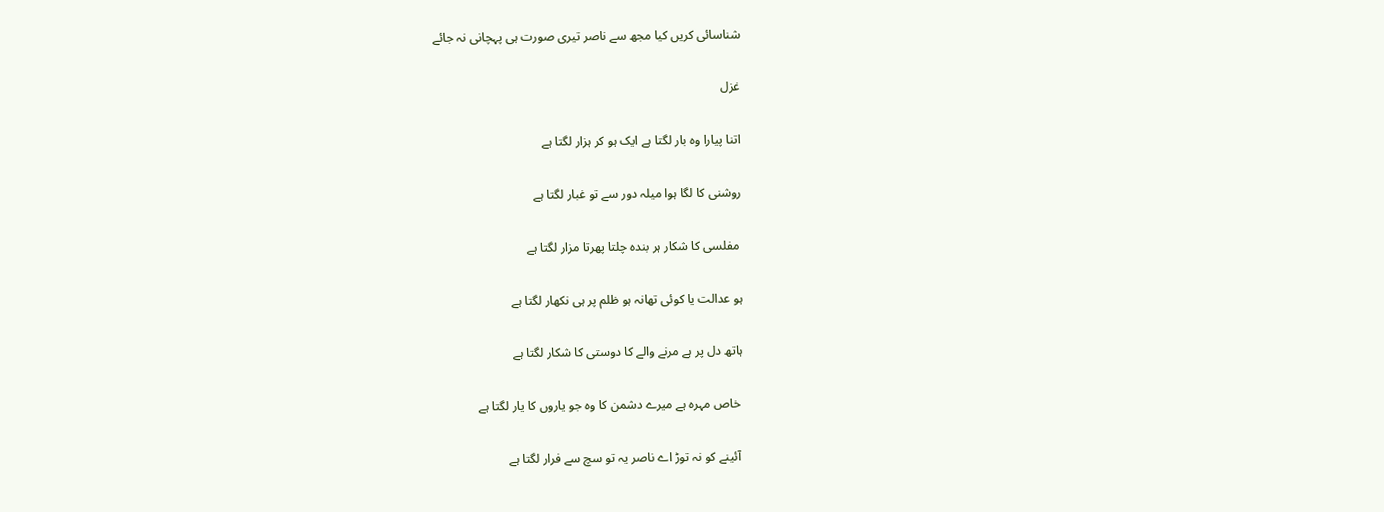شناسائی کریں کیا مجھ سے ناصر تیری صورت ہی پہچانی نہ جائے

غزل

اتنا پیارا وہ بار لگتا ہے ایک ہو کر ہزار لگتا ہے

روشنی کا لگا ہوا میلہ دور سے تو غبار لگتا ہے

 مفلسی کا شکار ہر بنده چلتا پھرتا مزار لگتا ہے

ہو عدالت یا کوئی تھانہ ہو ظلم پر ہی نکھار لگتا ہے

ہاتھ دل پر ہے مرنے والے کا دوستی کا شکار لگتا ہے

 خاص مہرہ ہے میرے دشمن کا وہ جو یاروں کا یار لگتا ہے

 آئینے کو نہ توڑ اے ناصر یہ تو سچ سے فرار لگتا ہے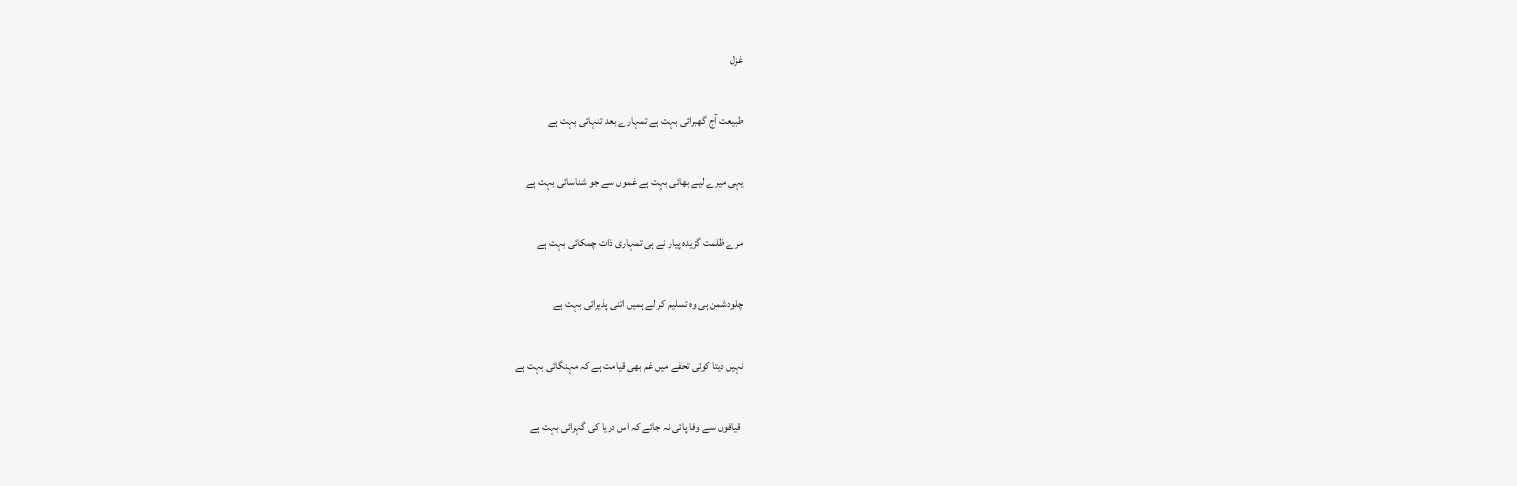غزل

طبیعت آج گھبرائی بہت ہے تمہارے بعد تنہائی بہت ہے

یہی میرے لیے بھائی بہت ہے غموں سے جو شناسائی بہت ہے

مرے ظلمت گزیده پیار نے ہی تمہاری ذات چمکائی بہت ہے

چلودشمن ہی وہ تسلیم کر لے ہمیں اتنی پذیرائی بہت ہے

نہیں دیتا کوئی تحفے میں غم بھی قیامت ہے کہ مہنگائی بہت ہے

 قیافوں سے وفا پائی نہ جائے کہ اس دریا کی گہرائی بہت ہے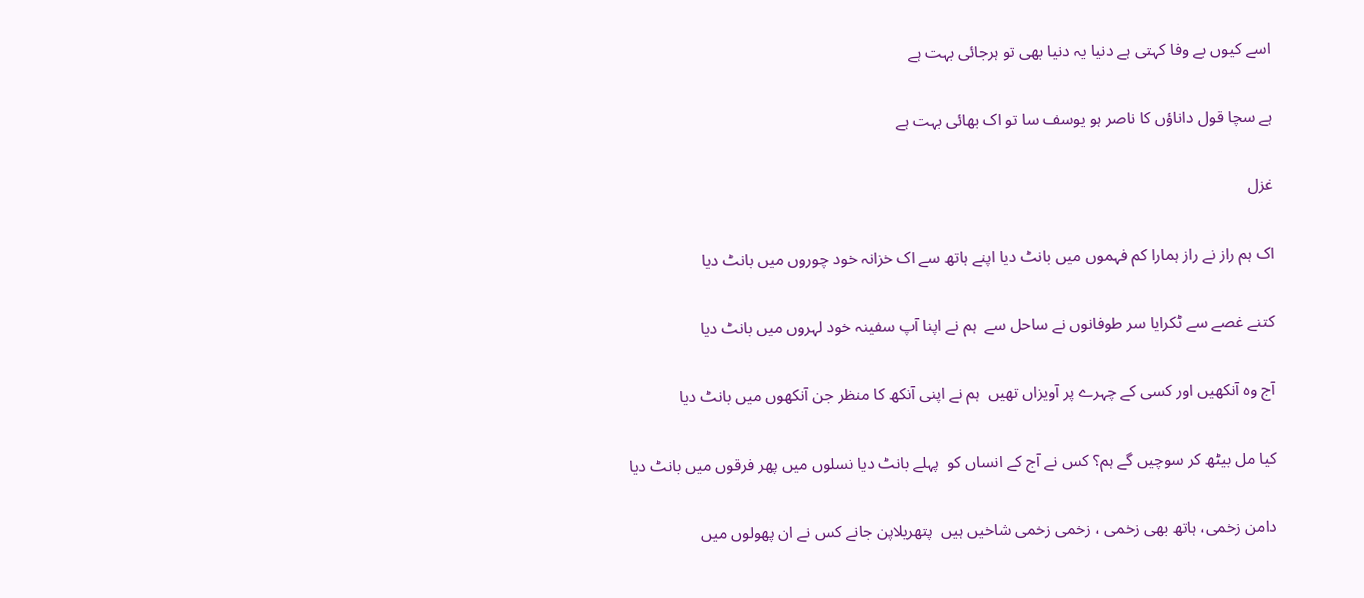اسے کیوں بے وفا کہتی ہے دنیا یہ دنیا بھی تو ہرجائی بہت ہے

ہے سچا قول داناؤں کا ناصر ہو یوسف سا تو اک بھائی بہت ہے

غزل

اک ہم راز نے راز ہمارا کم فہموں میں بانٹ دیا اپنے ہاتھ سے اک خزانہ خود چوروں میں بانٹ دیا

کتنے غصے سے ٹکرایا سر طوفانوں نے ساحل سے  ہم نے اپنا آپ سفینہ خود لہروں میں بانٹ دیا

آج وہ آنکھیں اور کسی کے چہرے پر آویزاں تھیں  ہم نے اپنی آنکھ کا منظر جن آنکھوں میں بانٹ دیا

کیا مل بیٹھ کر سوچیں گے ہم؟ کس نے آج کے انساں کو  پہلے بانٹ دیا نسلوں میں پھر فرقوں میں بانٹ دیا

دامن زخمی، ہاتھ بھی زخمی ، زخمی زخمی شاخیں ہیں  پتھریلاپن جانے کس نے ان پھولوں میں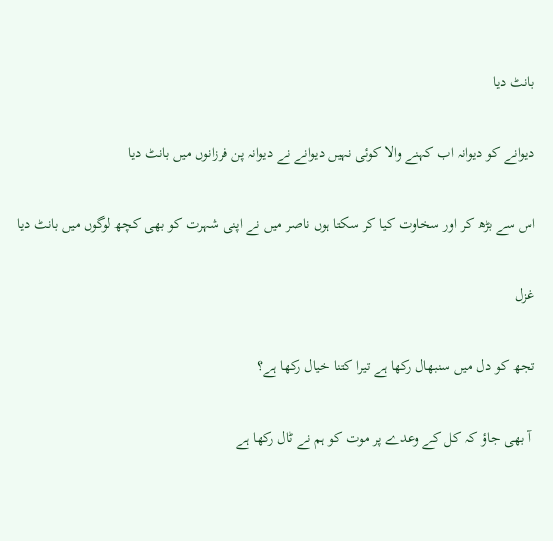بانٹ دیا

دیوانے کو دیوانہ اب کہنے والا کوئی نہیں دیوانے نے دیوانہ پن فرزانوں میں بانٹ دیا

اس سے بڑھ کر اور سخاوت کیا کر سکتا ہوں ناصر میں نے اپنی شہرت کو بھی کچھ لوگوں میں بانٹ دیا

غزل

تجھ کو دل میں سنبھال رکھا ہے تیرا کتنا خیال رکھا ہے؟

 آ بھی جاؤ کہ کل کے وعدے پر موت کو ہم نے ٹال رکھا ہے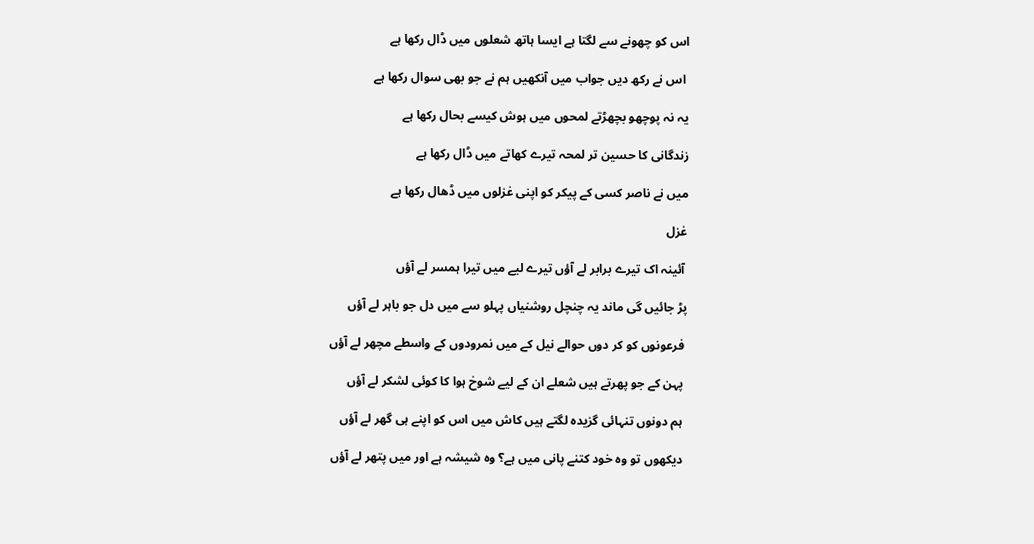اس کو چھونے سے لگتا ہے ایسا ہاتھ شعلوں میں ڈال رکھا ہے

 اس نے رکھ دیں جواب میں آنکھیں ہم نے جو بھی سوال رکھا ہے

یہ نہ پوچھو بچھڑتے لمحوں میں ہوش کیسے بحال رکھا ہے

زندگانی کا حسین تر لمحہ تیرے کھاتے میں ڈال رکھا ہے

میں نے ناصر کسی کے پیکر کو اپنی غزلوں میں ڈھال رکھا ہے

غزل

 آئینہ اک تیرے برابر لے آؤں تیرے لیے میں تیرا ہمسر لے آؤں

پڑ جائیں گی ماند یہ چنچل روشنیاں پہلو سے میں دل جو باہر لے آؤں

 فرعونوں کو کر دوں حوالے نیل کے میں نمرودوں کے واسطے مچھر لے آؤں

 پہن کے جو پھرتے ہیں شعلے ان کے لیے شوخ ہوا کا کوئی لشکر لے آؤں

 ہم دونوں تنہائی گزیده لگتے ہیں کاش میں اس کو اپنے ہی گھر لے آؤں

 دیکھوں تو وہ خود کتنے پانی میں ہے؟ وہ شیشہ ہے اور میں پتھر لے آؤں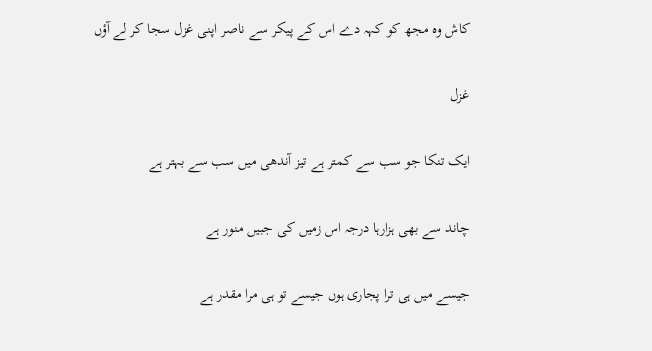کاش وہ مجھ کو کہہ دے اس کے پیکر سے ناصر اپنی غزل سجا کر لے آؤں

غزل

ایک تنکا جو سب سے کمتر ہے تیز آندھی میں سب سے بہتر ہے

چاند سے بھی ہزارہا درجہ اس زمیں کی جبیں منور ہے

جیسے میں ہی ترا پجاری ہوں جیسے تو ہی مرا مقدر ہے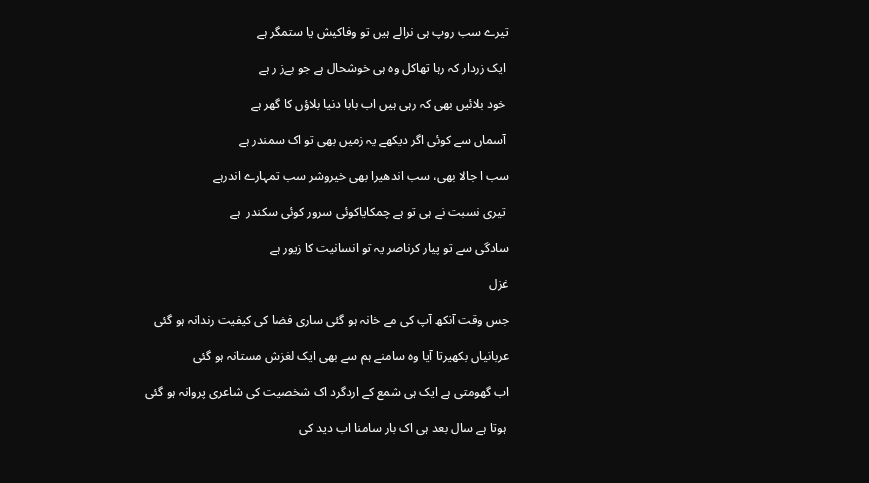تیرے سب روپ ہی نرالے ہیں تو وفاکیش یا ستمگر ہے

 ایک زردار کہ رہا تھاکل وہ ہی خوشحال ہے جو بےز ر ہے

 خود بلائیں بھی کہ رہی ہیں اب بابا دنیا بلاؤں کا گھر ہے

 آسماں سے کوئی اگر دیکھے یہ زمیں بھی تو اک سمندر ہے

سب ا جالا بھی، سب اندھیرا بھی خیروشر سب تمہارے اندرہے

 تیری نسبت نے ہی تو ہے چمکایاکوئی سرور کوئی سکندر  ہے

سادگی سے تو پیار کرناصر یہ تو انسانیت کا زیور ہے

غزل

جس وقت آنکھ آپ کی مے خانہ ہو گئی ساری فضا کی کیفیت رندانہ ہو گئی

عربانیاں بکھیرتا آیا وہ سامنے ہم سے بھی ایک لغزش مستانہ ہو گئی

اب گھومتی ہے ایک ہی شمع کے اردگرد اک شخصیت کی شاعری پروانہ ہو گئی

 ہوتا ہے سال بعد ہی اک بار سامنا اب دید کی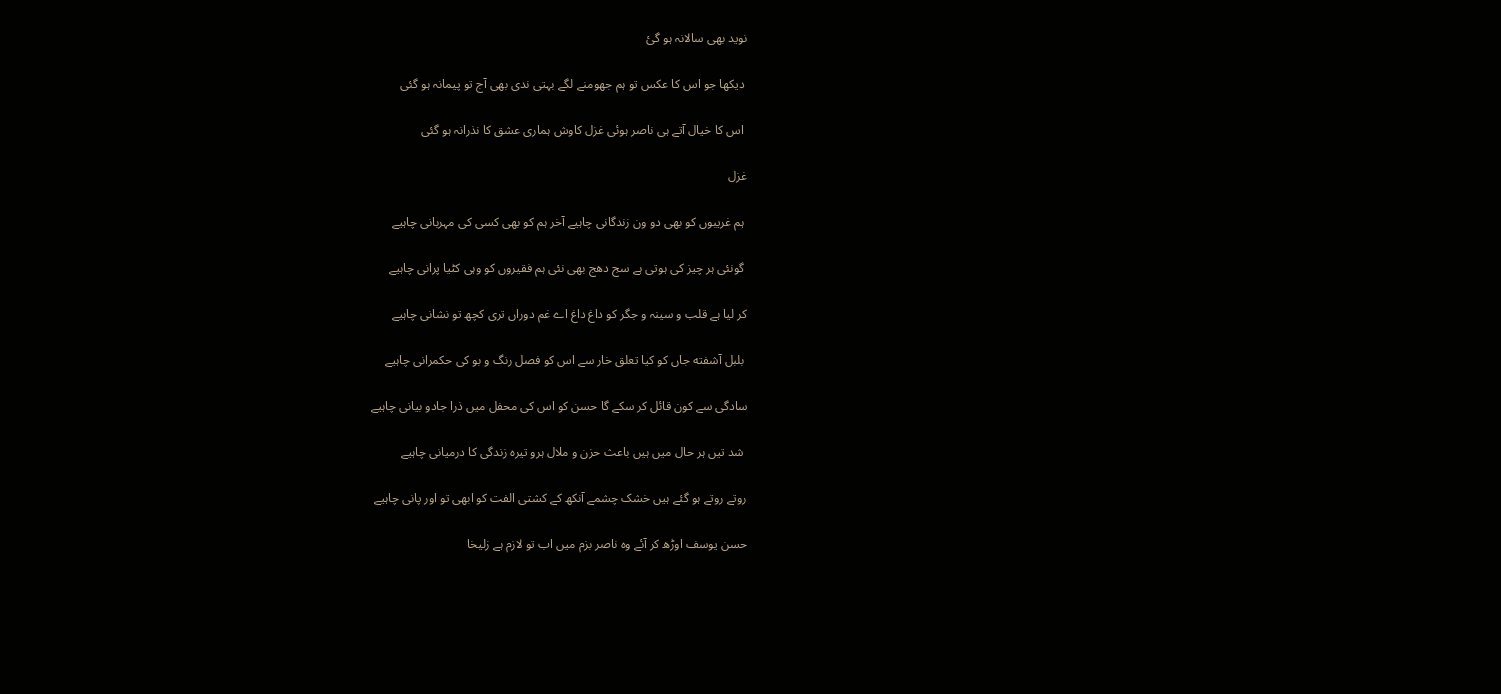نوید بھی سالانہ ہو گئ

 دیکھا جو اس کا عکس تو ہم جھومنے لگے بہتی ندی بھی آج تو پیمانہ ہو گئی

 اس کا خیال آتے ہی ناصر ہوئی غزل کاوش ہماری عشق کا نذرانہ ہو گئی

غزل

 ہم غریبوں کو بھی دو ون زندگانی چاہیے آخر ہم کو بھی کسی کی مہربانی چاہیے

 گونئی ہر چیز کی ہوتی ہے سج دھج بھی نئی ہم فقیروں کو وہی کٹیا پرانی چاہیے

کر لیا ہے قلب و سینہ و جگر کو داغ داغ اے غم دوراں تری کچھ تو نشانی چاہیے

 بلبل آشفته جاں کو کیا تعلق خار سے اس کو فصل رنگ و بو کی حکمرانی چاہیے

سادگی سے کون قائل کر سکے گا حسن کو اس کی محفل میں ذرا جادو بیانی چاہیے

 شد تیں ہر حال میں ہیں باعث حزن و ملال ہرو تیره زندگی کا درمیانی چاہیے

روتے روتے ہو گئے ہیں خشک چشمے آنکھ کے کشتی الفت کو ابھی تو اور پانی چاہیے

حسن یوسف اوڑھ کر آئے وہ ناصر بزم میں اب تو لازم ہے زلیخا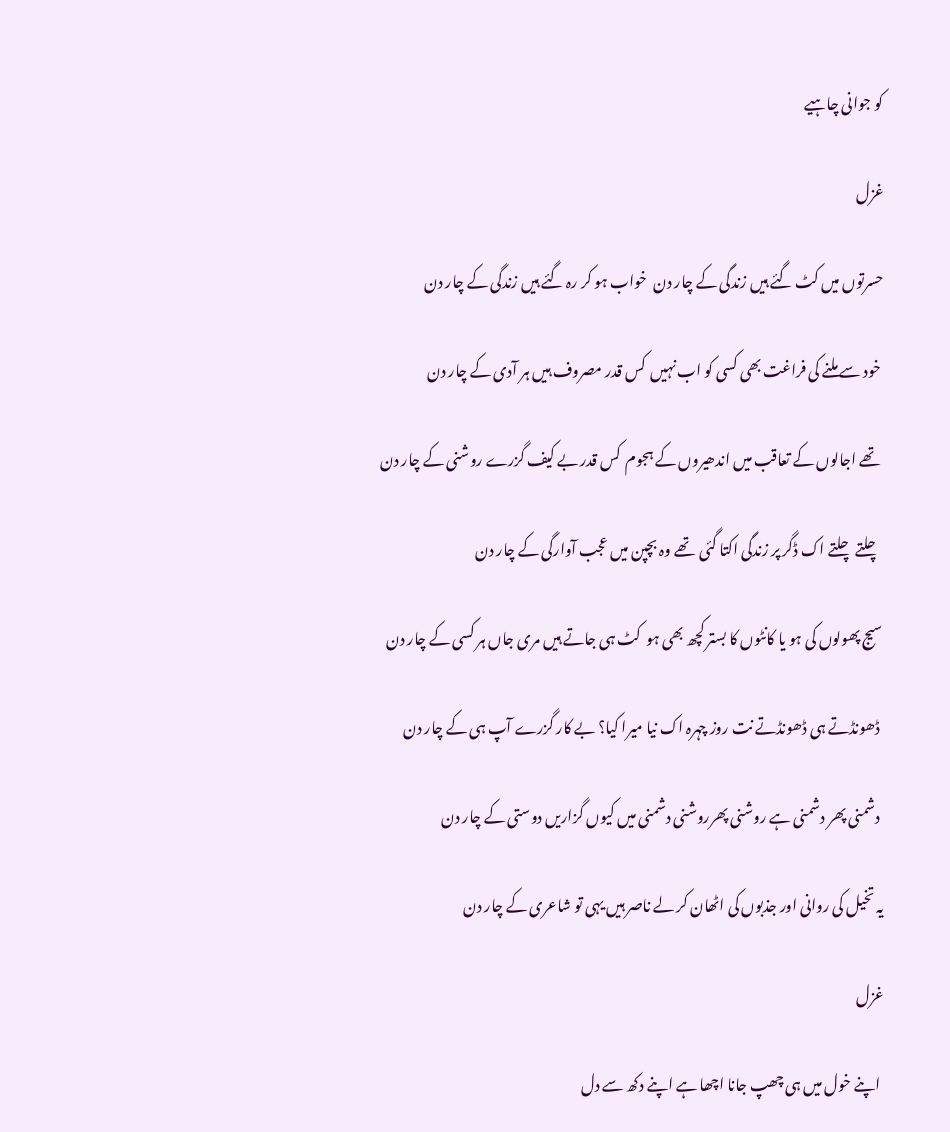کو جوانی چاہیے

غزل

حسرتوں میں کٹ گئے ہیں زندگی کے چار دن  خواب ہو کر رہ گئے ہیں زندگی کے چار دن

 خود سے ملنے کی فراغت بھی کسی کو اب نہیں  کس قدر مصروف ہیں ہر آدی کے چار دن

 تھے اجالوں کے تعاقب میں اندھیروں کے ہجوم  کس قدر بے کیف گزرے روشنی کے چار دن

 چلتے چلتے اک ڈگر پر زندگی اکتا گئی  تھے وہ بچپن میں عجب آوارگی کے چار دن

سیج پھولوں کی ہو یا کانٹوں کا بستر کچھ بھی ہو  کٹ ہی جاتے ہیں مری جاں ہر کسی کے چار دن

 ڈھونڈتے ہی ڈھونڈتے نت روز چہرہ اک نیا میرا کیا؟ بے کار گزرے آپ ہی کے چار دن

 دشمنی پھر دشمنی ہے روشنی پھرروشنی دشمنی میں کیوں گزاریں دوستی کے چار دن

یہ تخیل کی روانی اور جذبوں کی اٹھان کر لے ناصر ہیں یہی تو شاعری کے چار دن

غزل

 اپنے خول میں ہی چھپ جانا اچھا ہے اپنے دکھ سے دل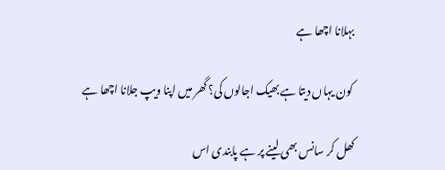بہلانا اچھا ہے

 کون یہاں دیتا ہے بھیک اجالوں کی؟ گھر میں اپنا ویپ جلانا اچھا ہے

کھل کر سانس بھی لینے پر ہے پابندی اس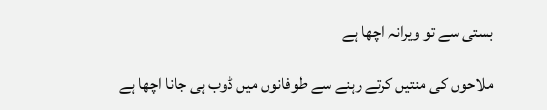بستی سے تو ویرانہ اچھا ہے

ملاحوں کی منتیں کرتے رہنے سے طوفانوں میں ڈوب ہی جانا اچھا ہے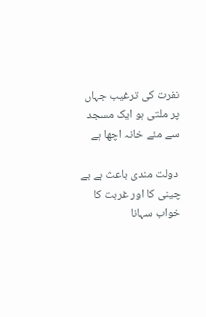نفرت کی ترغیب جہاں پر ملتی ہو ایک مسجد سے مئے خانہ اچھا ہے

 دولت مندی باعث ہے بے چینی کا اور غربت کا خواب سہانا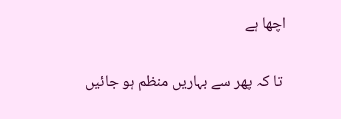اچھا ہے

 تا کہ پھر سے بہاریں منظم ہو جائیں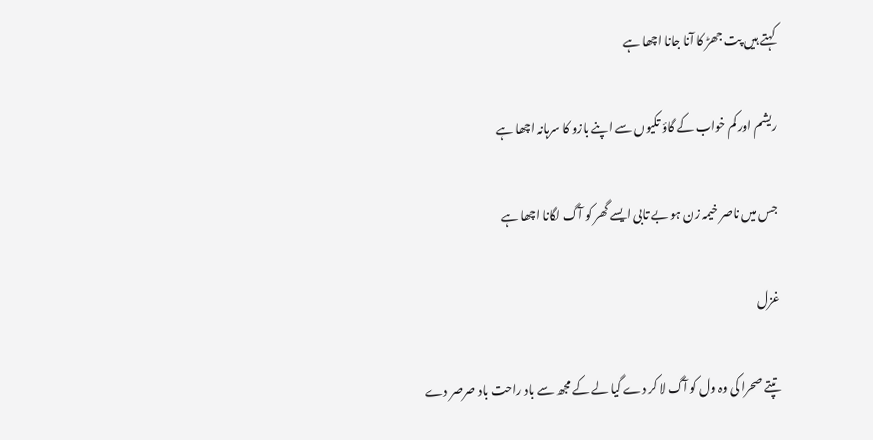کہتے ہیں پت جھڑ کا آنا جانا اچھا ہے

ریشم اور کم خواب کے گاؤ تکیوں سے اپنے بازو کا سرہانہ اچھا ہے

جس میں ناصر خیمہ زن ہو بے تابی ایسے گھر کو آگ لگانا اچھا ہے

غزل

تپتے صحرا کی وہ ول کو آگ لا کر دے گیا لے کے مجھ سے باد راحت باد صرصر دے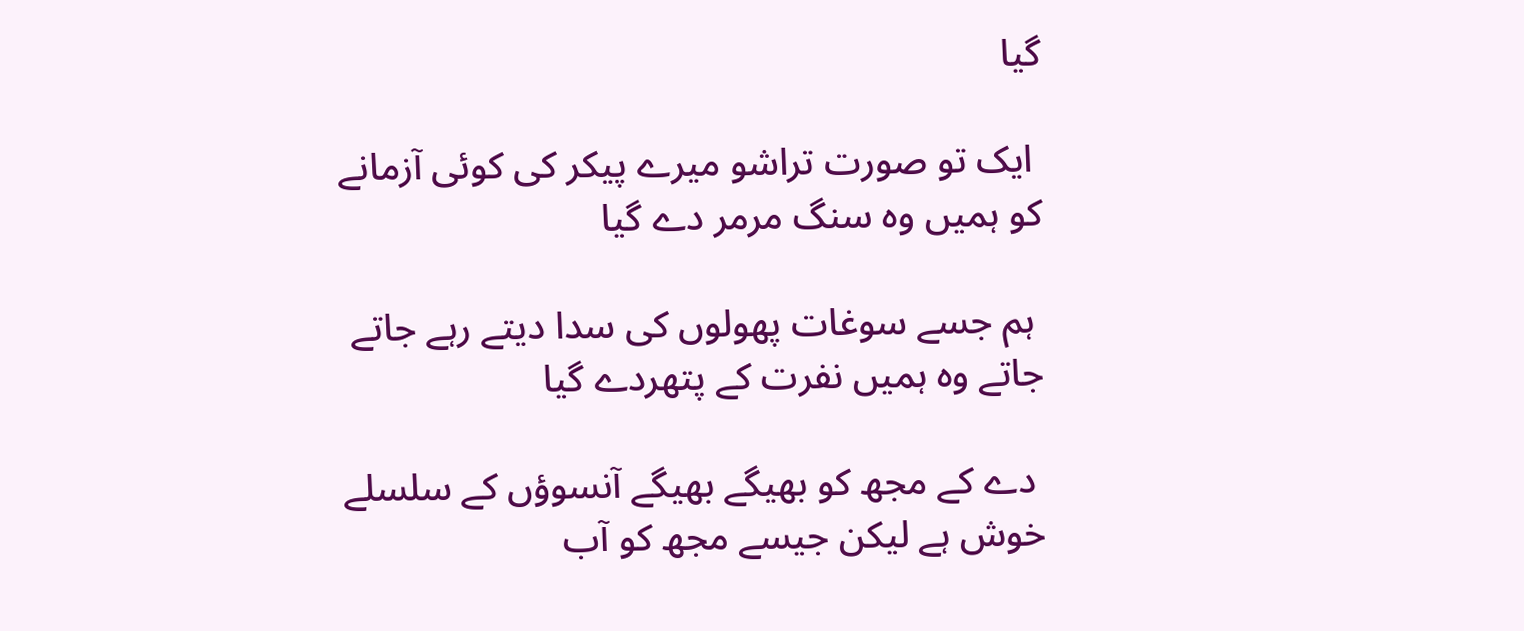گیا

 ایک تو صورت تراشو میرے پیکر کی کوئی آزمانے کو ہمیں وہ سنگ مرمر دے گیا

 ہم جسے سوغات پھولوں کی سدا دیتے رہے جاتے جاتے وہ ہمیں نفرت کے پتھردے گیا

 دے کے مجھ کو بھیگے بھیگے آنسوؤں کے سلسلے خوش ہے لیکن جیسے مجھ کو آب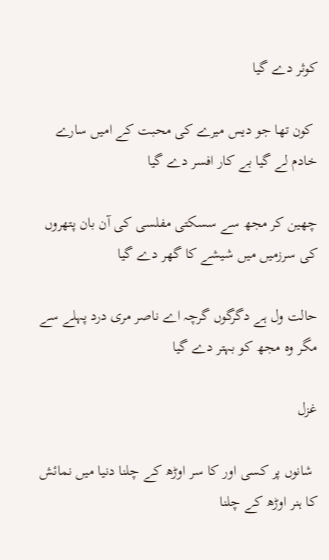کوثر دے گیا

 کون تھا جو دیس میرے کی محبت کے امیں سارے خادم لے گیا بے کار افسر دے گیا

چھین کر مجھ سے سسکتی مفلسی کی آن بان پتھروں کی سرزمیں میں شیشے کا گھر دے گیا

حالت ول ہے دگرگوں گرچہ اے ناصر مری درد پہلے سے مگر وہ مجھ کو بہتر دے گیا

غزل

 شانوں پر کسی اور کا سر اوڑھ کے چلنا دنیا میں نمائش کا ہنر اوڑھ کے چلنا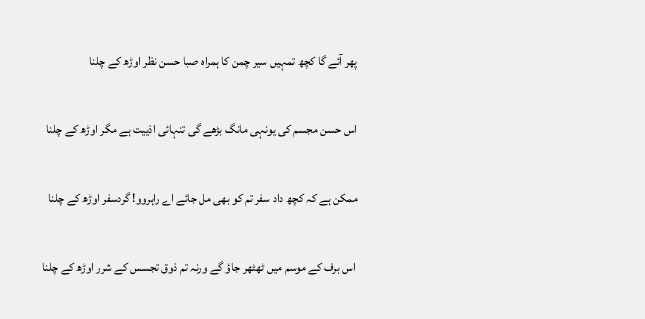پھر آئے گا کچھ تمہیں سیر چمن کا ہمراہ صبا حسن نظر اوڑھ کے چلنا

اس حسن مجسم کی یونہی مانگ بڑھے گی تنہائی اذییت ہے مگر اوڑھ کے چلنا

ممکن ہے کہ کچھ داد سفر تم کو بھی مل جائے اے راہروو! گردسفر اوڑھ کے چلنا

 اس برف کے موسم میں ٹھٹھر جاؤ گے ورنہ تم ذوق تجسس کے شرر اوڑھ کے چلنا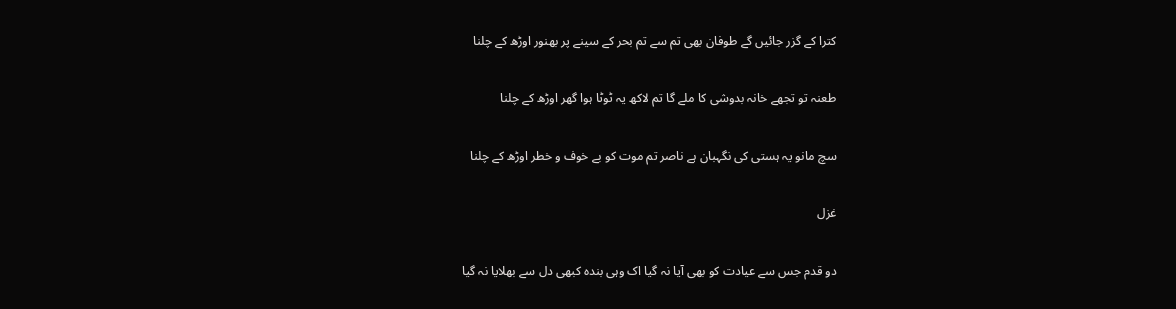کترا کے گزر جائیں گے طوفان بھی تم سے تم بحر کے سینے پر بھنور اوڑھ کے چلنا

طعنہ تو تجھے خانہ بدوشی کا ملے گا تم لاکھ یہ ٹوٹا ہوا گھر اوڑھ کے چلنا

سچ مانو یہ ہستی کی نگہبان ہے ناصر تم موت کو بے خوف و خطر اوڑھ کے چلنا

غزل

دو قدم جس سے عیادت کو بھی آیا نہ گیا اک وہی بندہ کبھی دل سے بھلایا نہ گیا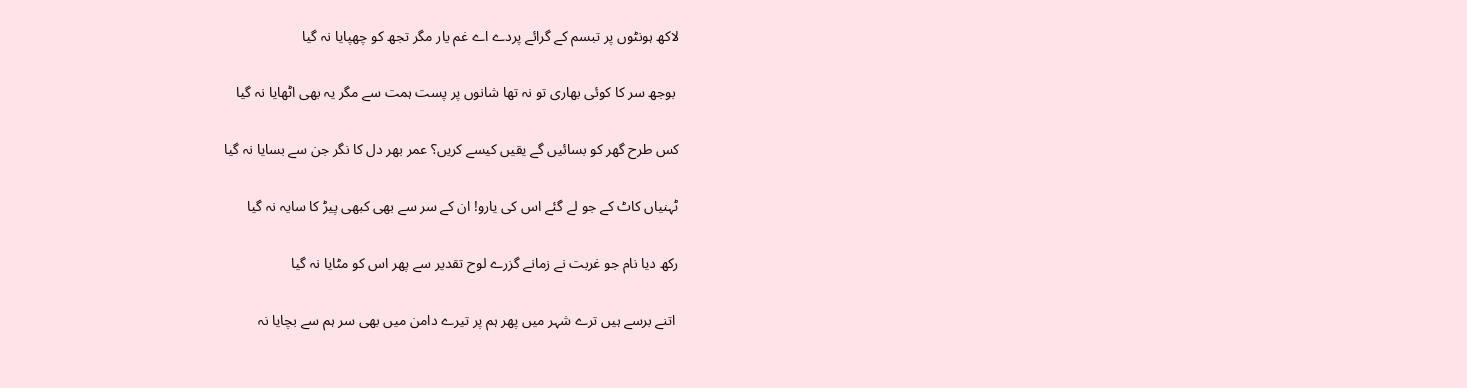لاکھ ہونٹوں پر تبسم کے گرائے پردے اے غم یار مگر تجھ کو چھپایا نہ گیا

 بوجھ سر کا کوئی بھاری تو نہ تھا شانوں پر پست ہمت سے مگر یہ بھی اٹھایا نہ گیا

کس طرح گھر کو بسائیں گے یقیں کیسے کریں؟ عمر بھر دل کا نگر جن سے بسایا نہ گیا

ٹہنیاں کاٹ کے جو لے گئے اس کی یارو! ان کے سر سے بھی کبھی پیڑ کا سایہ نہ گیا

رکھ دیا نام جو غربت نے زمانے گزرے لوح تقدیر سے پھر اس کو مٹایا نہ گیا

 اتنے برسے ہیں ترے شہر میں پھر ہم پر تیرے دامن میں بھی سر ہم سے بچایا نہ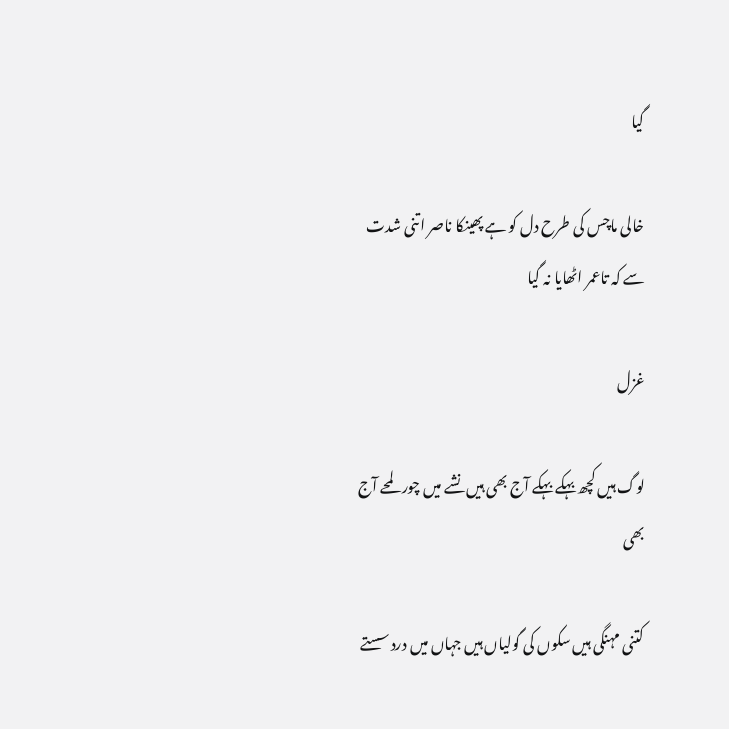گیا

خالی ماچس کی طرح دل کو ہے پھینکا ناصر اتنی شدت سے کہ تاعمر اٹھایا نہ گیا

غزل

لوگ ہیں کچھ بہکے بہکے آج بھی ہیں نشے میں چور لمحے آج بھی

کتنی مہنگی ہیں سکوں کی گولیاں ہیں جہاں میں درد سستے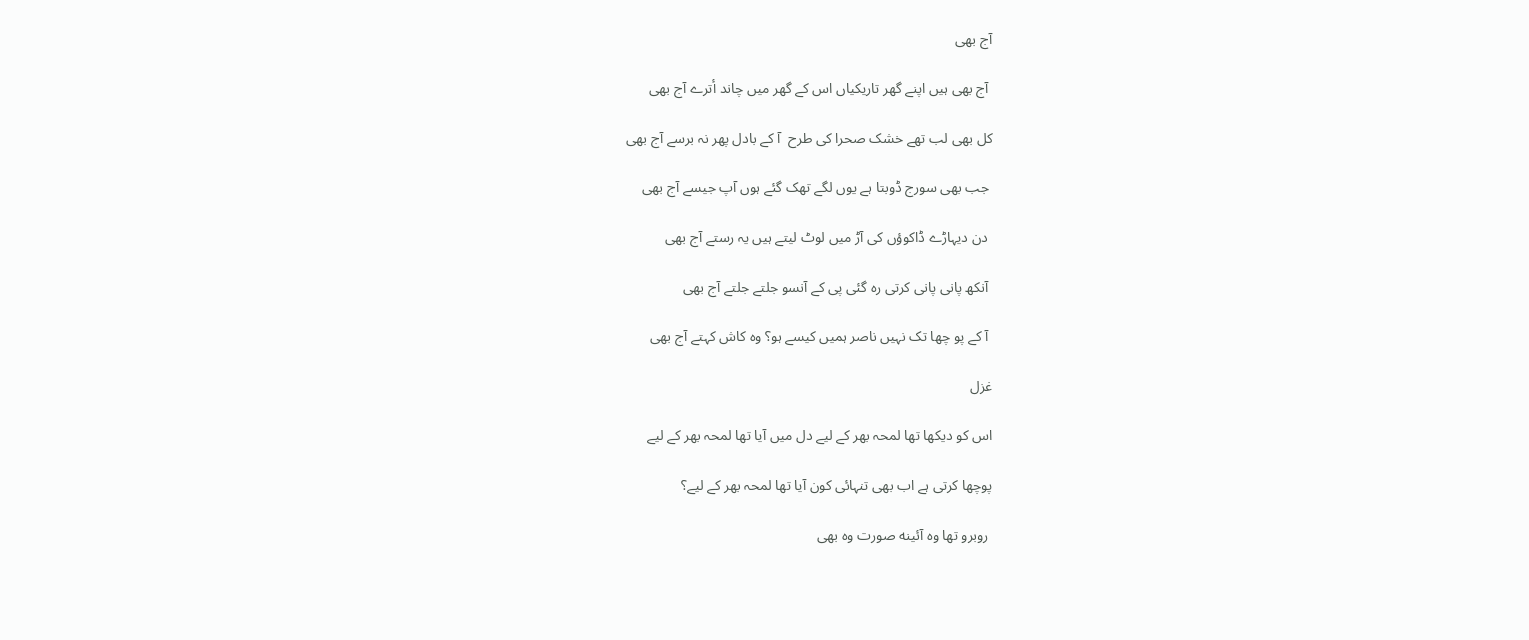آج بھی

 آج بھی ہیں اپنے گھر تاریکیاں اس کے گھر میں چاند أترے آج بھی

کل بھی لب تھے خشک صحرا کی طرح  آ کے بادل پھر نہ برسے آج بھی

 جب بھی سورج ڈوبتا ہے یوں لگے تھک گئے ہوں آپ جیسے آج بھی

 دن دیہاڑے ڈاکوؤں کی آڑ میں لوٹ لیتے ہیں یہ رستے آج بھی

 آنکھ پانی پانی کرتی رہ گئی پی کے آنسو جلتے جلتے آج بھی

 آ کے پو چھا تک نہیں ناصر ہمیں کیسے ہو؟ وہ کاش کہتے آج بھی

غزل

اس کو دیکھا تھا لمحہ بھر کے لیے دل میں آیا تھا لمحہ بھر کے لیے

پوچھا کرتی ہے اب بھی تنہائی کون آیا تھا لمحہ بھر کے لیے؟

 روبرو تھا وہ آئینه صورت وہ بھی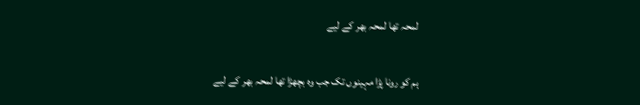لمحہ تھا لمحہ بھر کے لیے

ہم کو رونا پڑا مہینوں تک جب وہ بچھڑا تھا لمحہ بھر کے لیے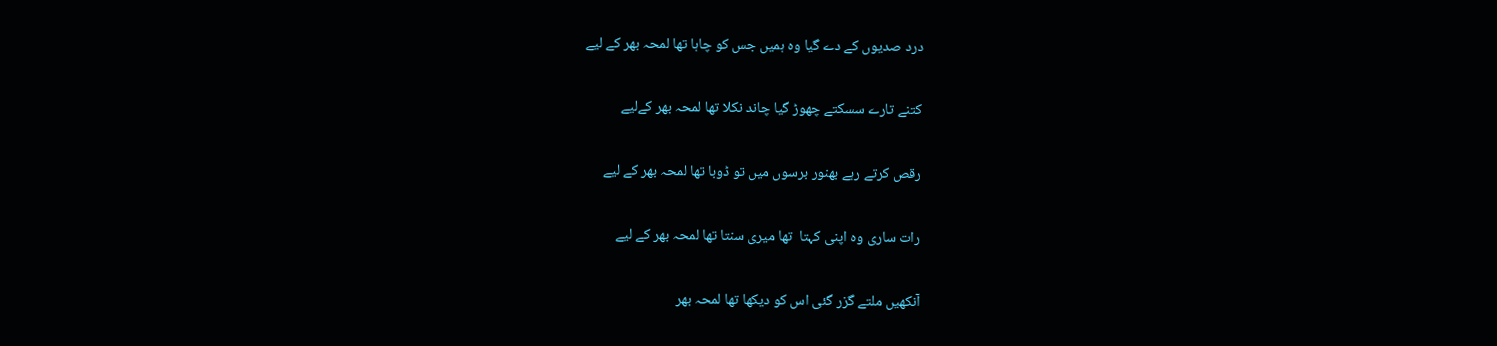درد صدیوں کے دے گیا وہ ہمیں جس کو چاہا تھا لمحہ بھر کے لیے

کتنے تارے سسکتے چھوڑ گیا چاند نکلا تھا لمحہ بھر کےلیے

رقص کرتے رہے بھنور برسوں میں تو ڈوبا تھا لمحہ بھر کے لیے

رات ساری وہ اپنی کہتا  تھا میری سنتا تھا لمحہ بھر کے لیے

آنکھیں ملتے گزر گئی اس کو دیکھا تھا لمحہ بھر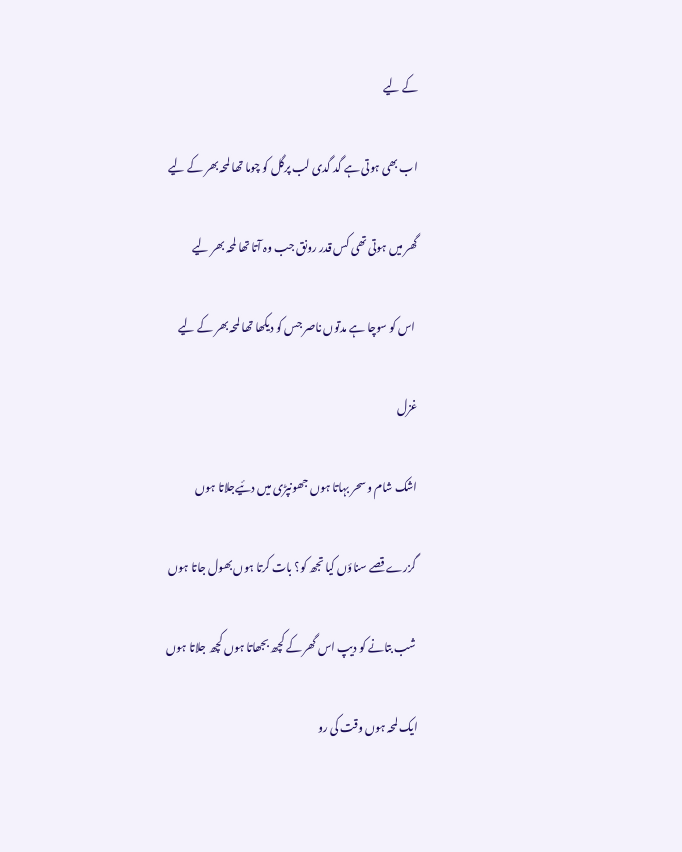کے لیے

اب بھی ہوتی ہے گد گدی لب پرگل کو چوما تھا لمحہ بھر کے لیے

گھر میں ہوتی تھی کس قدر رونق جب وہ آتا تھا لمحہ بھر لیے

 اس کو سوچا ہے مدتوں ناصر جس کو دیکھا تھا لمحہ بھر کے لیے

غزل

اشک شام و سحر بہاتا ہوں جھونپڑی میں دئیےجلاتا ہوں

 گزرے قصے سناؤں کیا تجھ کو؟ بات کرتا ہوں بھول جاتا ہوں

 شب بتانے کو دیپ اس گھر کے کچھ بجھاتا ہوں کچھ جلاتا ہوں

ایک لمحہ ہوں وقت کی رو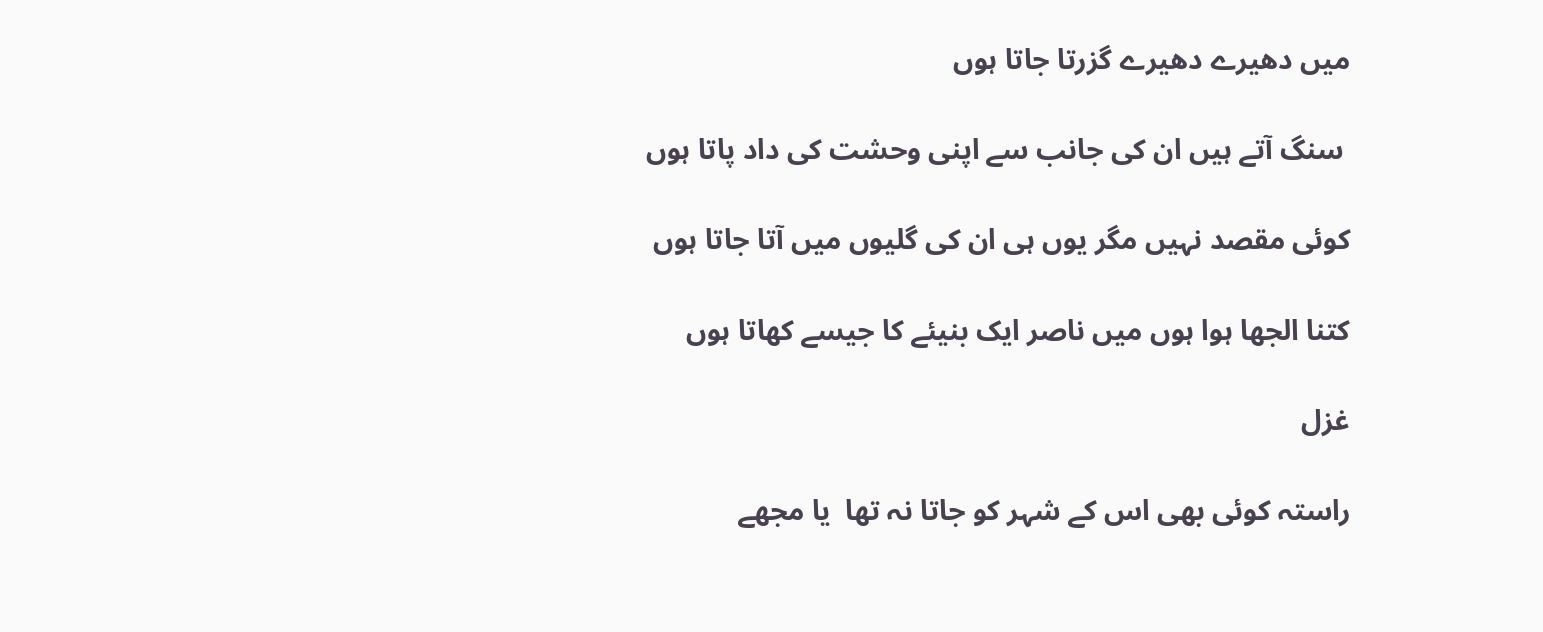میں دھیرے دھیرے گزرتا جاتا ہوں

 سنگ آتے ہیں ان کی جانب سے اپنی وحشت کی داد پاتا ہوں

کوئی مقصد نہیں مگر یوں ہی ان کی گلیوں میں آتا جاتا ہوں

کتنا الجھا ہوا ہوں میں ناصر ایک بنیئے کا جیسے کھاتا ہوں

غزل

راستہ کوئی بھی اس کے شہر کو جاتا نہ تھا  یا مجھے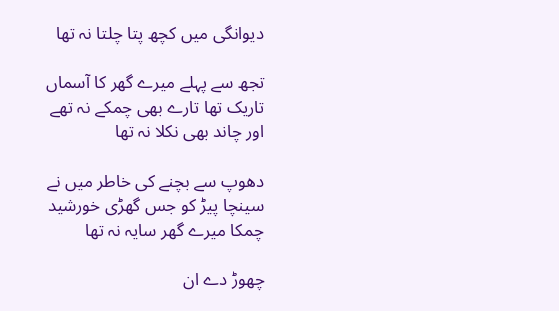دیوانگی میں کچھ پتا چلتا نہ تھا

تجھ سے پہلے میرے گھر کا آسماں تاریک تھا تارے بھی چمکے نہ تھے اور چاند بھی نکلا نہ تھا

دھوپ سے بچنے کی خاطر میں نے سینچا پیڑ کو جس گھڑی خورشید چمکا میرے گھر سایہ نہ تھا

چھوڑ دے ان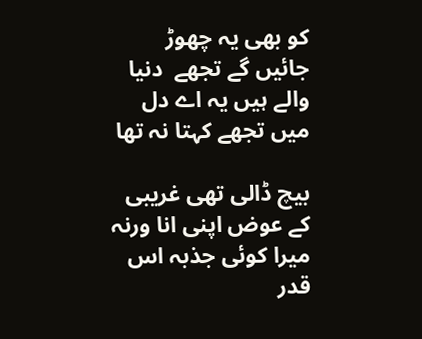کو بھی یہ چھوڑ جائیں گے تجھے  دنیا والے ہیں یہ اے دل میں تجھے کہتا نہ تھا

بیچ ڈالی تھی غریبی کے عوض اپنی انا ورنہ میرا کوئی جذبہ اس قدر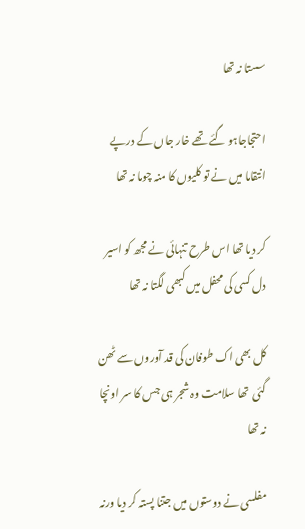سستا نہ تھا

احتجاجاہو گئے تھے خار جاں کے درپے  انتقاما میں نے تو کلیوں کا منہ چوما نہ تھا

کر دیا تھا اس طرح تنہائی نے مجھ کو اسیر دل کسی کی محفل میں کبھی لگتا نہ تھا

کل بھی اک طوفان کی قد آوروں سے ٹھن گئی  تھا سلامت وہ شجر ہی جس کا سر اونچا نہ تھا

مفلسی نے دوستوں میں جتنا پستہ کر دیا ورنہ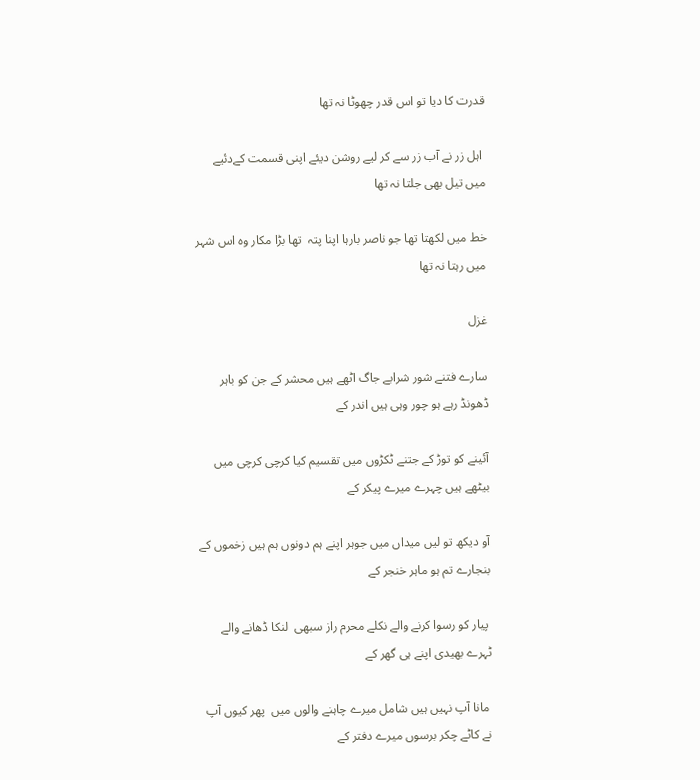قدرت کا دیا تو اس قدر چھوٹا نہ تھا

 اہل زر نے آب زر سے کر لیے روشن دیئے اپنی قسمت کےدئیے میں تیل بھی جلتا نہ تھا

خط میں لکھتا تھا جو ناصر بارہا اپنا پتہ  تھا بڑا مکار وہ اس شہر میں رہتا نہ تھا

غزل

سارے فتنے شور شرابے جاگ اٹھے ہیں محشر کے جن کو باہر ڈھونڈ رہے ہو چور وہی ہیں اندر کے

آئینے کو توڑ کے جتنے ٹکڑوں میں تقسیم کیا کرچی کرچی میں بیٹھے ہیں چہرے میرے پیکر کے

آو دیکھ تو لیں میداں میں جوہر اپنے ہم دونوں ہم ہیں زخموں کے بنجارے تم ہو ماہر خنجر کے

 پیار کو رسوا کرنے والے نکلے محرم راز سبھی  لنکا ڈھانے والے ٹہرے بھیدی اپنے ہی گھر کے

 مانا آپ نہیں ہیں شامل میرے چاہنے والوں میں  پھر کیوں آپ نے کاٹے چکر برسوں میرے دفتر کے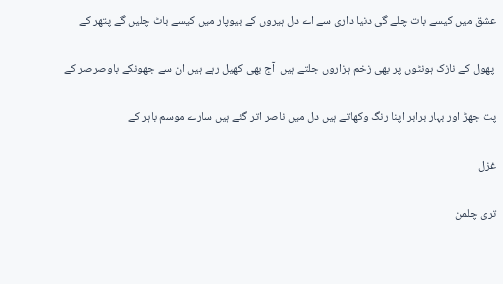عشق میں کیسے بات چلے گی دنیا داری سے اے دل ہیروں کے بیوپار میں کیسے باٹ چلیں گے پتھر کے

 پھول کے نازک ہونٹوں پر بھی زخم ہزاروں جلتے ہیں  آج بھی کھیل رہے ہیں ان سے جھونکے باوصرصر کے

پت جھڑ اور بہار برابر اپنا رنگ وکھاتے ہیں دل میں ناصر اتر گئے ہیں سارے موسم باہر کے

غزل

تری چلمن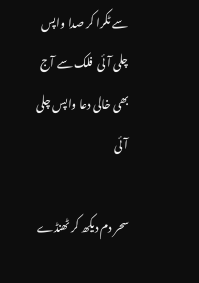سے ٹکرا کر صدا واپس چلی آئی  فلک سے آج بھی خالی دعا واپس چلی آئی

سحر دم دیکھ کر ٹھنڈے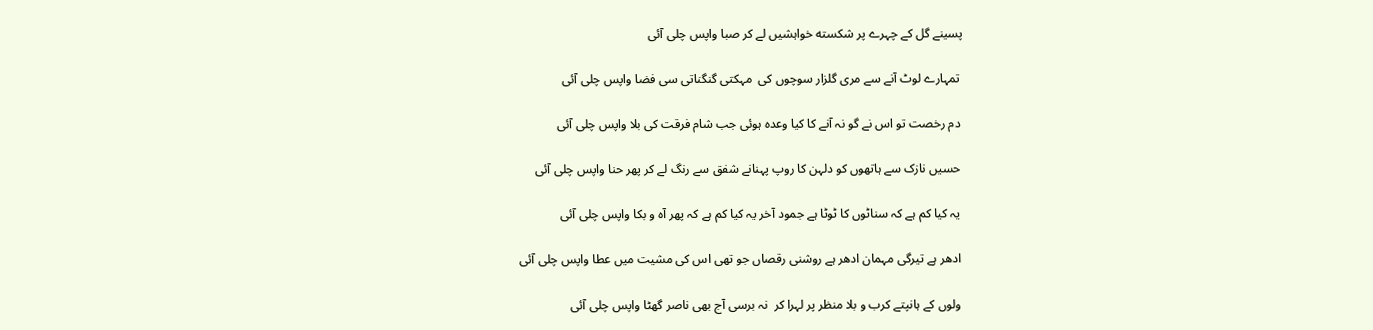پسینے گل کے چہرے پر شکسته خواہشیں لے کر صبا واپس چلی آئی

 تمہارے لوٹ آنے سے مری گلزار سوچوں کی  مہکتی گنگناتی سی فضا واپس چلی آئی

 دم رخصت تو اس نے گو نہ آنے کا کیا وعدہ ہوئی جب شام فرقت کی بلا واپس چلی آئی

 حسیں نازک سے ہاتھوں کو دلہن کا روپ پہنانے شفق سے رنگ لے کر پھر حنا واپس چلی آئی

 یہ کیا کم ہے کہ سناٹوں کا ٹوٹا ہے جمود آخر یہ کیا کم ہے کہ پھر آہ و بکا واپس چلی آئی

 ادھر ہے تیرگی مہمان ادھر ہے روشنی رقصاں جو تھی اس کی مشیت میں عطا واپس چلی آئی

 ولوں کے ہانپتے کرب و بلا منظر پر لہرا کر  نہ برسی آج بھی ناصر گھٹا واپس چلی آئی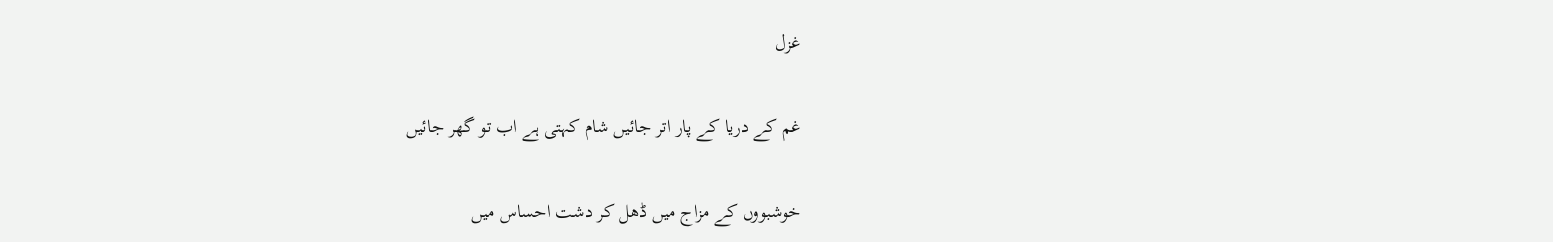غزل

غم کے دریا کے پار اتر جائیں شام کہتی ہے اب تو گھر جائیں

خوشبووں کے مزاج میں ڈھل کر دشت احساس میں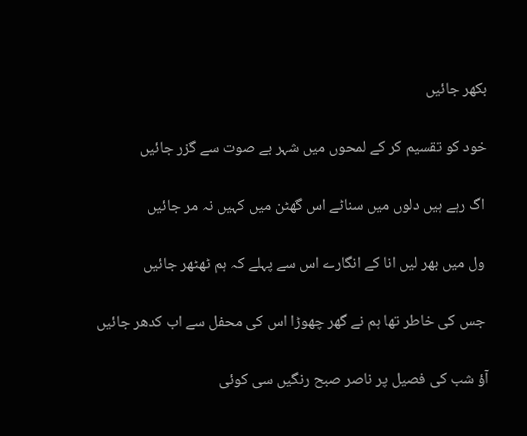بکھر جائیں

خود کو تقسیم کر کے لمحوں میں شہر بے صوت سے گزر جائیں

 اگ رہے ہیں دلوں میں سناٹے اس گھٹن میں کہیں نہ مر جائیں

 ول میں بھر لیں انا کے انگارے اس سے پہلے کہ ہم ٹھٹھر جائیں

 جس کی خاطر تھا ہم نے گھر چھوڑا اس کی محفل سے اب کدھر جائیں

آؤ شب کی فصیل پر ناصر صبح رنگیں سی کوئی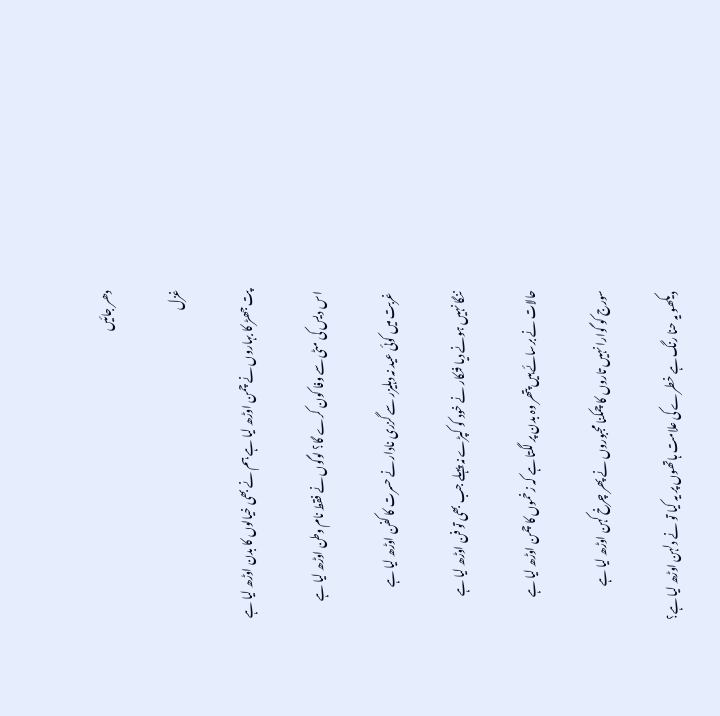دھر جائیں

غزل

پت جھڑ کا بہاروں نے چمن اوڑھ لیا ہے ہم نے بھی خیالوں کا بدن اوڑھ لیا ہے

 اس دیس کی مٹی سے وفا کون کرے گا؟ لوگوں نے فقط نام وطن اوڑھ لیا ہے

 غربت میں کوئی عید نہ دہلیزر سے گزری نادار نے حسرت کا کفن اوڑھ لیا ہے

 ننگا نہیں ہونے دیا فنکار نے خود کو کپڑے نہ پہلے جب بھی تو فن اوڑھ لیا ہے

حالات نے برسائے ہیں پتھر وہ بدن پر لگتا ہے کہ زخموں کا چمن اوڑھ لیا ہے

سورج کو گوارا نہیں تاروں کا چمکنا مجبوروں نے پھر چرخ کہن اوڑھ لیا ہے

 دیکھو یہ حنا رنگ ہے خطرے کی علامت ہاتھوں پر یہ کیا تو نے دلہن اوڑھ لیا ہے؟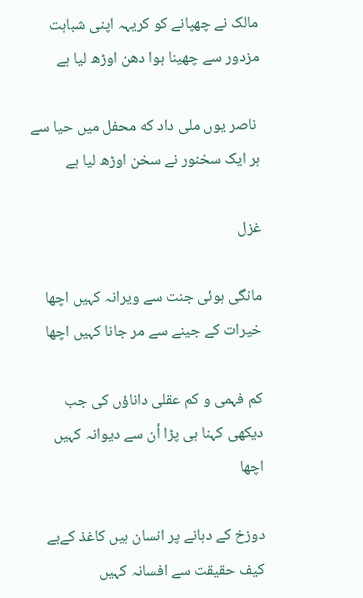مالک نے چھپانے کو کریہہ اپنی شباہت مزدور سے چھینا ہوا دھن اوڑھ لیا ہے

 ناصر یوں ملی داد که محفل میں حیا سے ہر ایک سخنور نے سخن اوڑھ لیا ہے

غزل

مانگی ہوئی جنت سے ویرانہ کہیں اچھا خیرات کے جینے سے مر جانا کہیں اچھا

کم فہمی و کم عقلی داناؤں کی جب دیکھی کہنا ہی پڑا أن سے دیوانہ کہیں اچھا

دوزخ کے دہانے پر انسان ہیں کاغذ کےبے کیف حقیقت سے افسانہ کہیں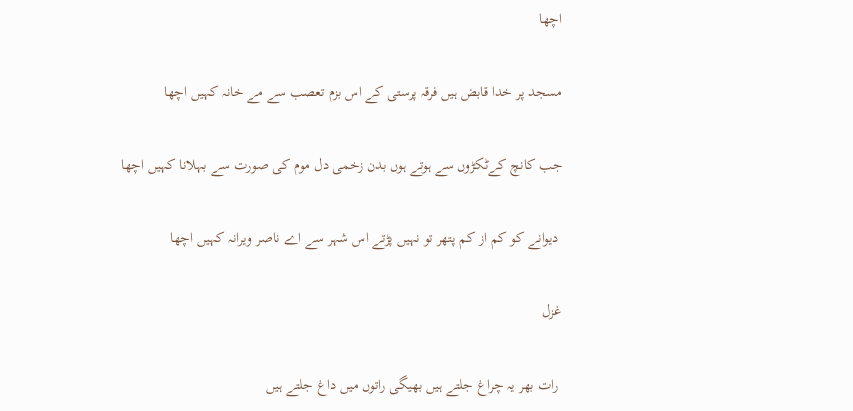اچھا

مسجد پر خدا قابض ہیں فرقہ پرستی کے اس بزم تعصب سے مے خانہ کہیں اچھا

جب کانچ کےٹکڑوں سے ہوتے ہوں بدن زخمی دل موم کی صورت سے بہلانا کہیں اچھا

 دیوانے کو کم از کم پتھر تو نہیں پڑتے اس شہر سے اے ناصر ویرانہ کہیں اچھا

غزل

 رات بھر یہ چراغ جلتے ہیں بھیگی راتوں میں داغ جلتے ہیں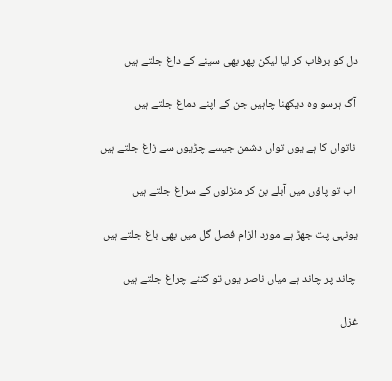دل کو برفاب کر لیا لیکن پھر بھی سینے کے داغ جلتے ہیں

 آگ ہرسو وہ دیکھنا چاہیں جن کے اپنے دماغ جلتے ہیں

 ناتواں کا ہے یوں تواں دشمن جیسے چڑیوں سے زاغ جلتے ہیں

 اب تو پاؤں میں آبلے بن کر منزلوں کے سراغ جلتے ہیں

یونہی پت جھڑ ہے مورد الزام فصل گل میں بھی باغ جلتے ہیں

 چاند پر چاند ہے میاں ناصر یوں تو کتنے چراغ جلتے ہیں

غزل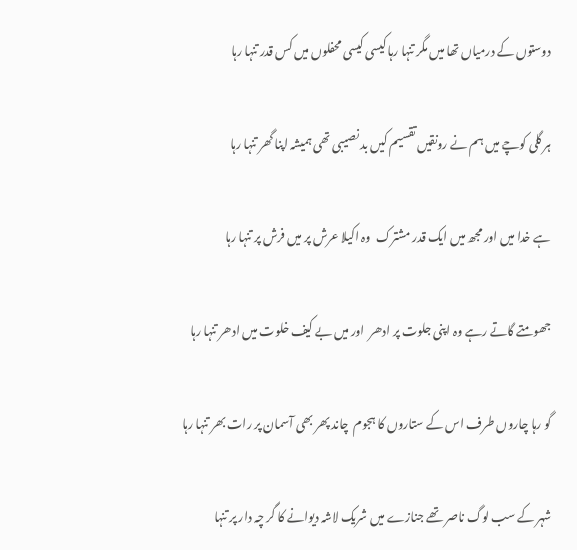دوستوں کے درمیاں تھا میں مگر تنہا رہا کیسی کیسی محفلوں میں کس قدر تنہا رہا

ہر گلی کوچے میں ہم نے رونقیں تقسیم کیں بد نصیبی تھی ہمیشہ اپنا گھر تنہا رہا

ہے خدا میں اور مجھ میں ایک قدر مشترک  وہ اکیلا عرش پر میں فرش پر تنہا رہا

جھومتے گاتے رہے وہ اپنی جلوت پر ادھر  اور میں بے کیف خلوت میں ادھر تنہا رہا

گو رہا چاروں طرف اس کے ستاروں کا ہجوم  چاند پھر بھی آسمان پر رات بھر تنہا رہا

شہر کے سب لوگ ناصر تھے جنازے میں شریک لاشہ دیوانے کا گر چہ دار پر تنہا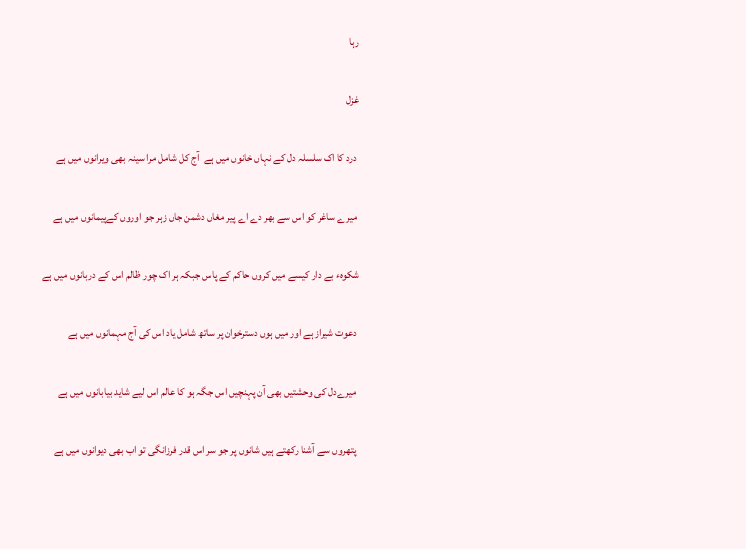رہا

غزل

 درد کا اک سلسلہ دل کے نہاں خانوں میں ہے  آج کل شامل مرا سینہ بھی ویرانوں میں ہے

 میرے ساغر کو اس سے بھر دے اے پیر مغاں دشمن جاں زہر جو اوروں کےپیمانوں میں ہے

شکوہء بے دار کیسے میں کروں حاکم کے پاس جبکہ ہر اک چور ظالم اس کے دربانوں میں ہے

 دعوت شیراز ہے اور میں ہوں دسترخوان پر ساتھ شامل یاد اس کی آج مہمانوں میں ہے

 میرےدل کی وحشتیں بھی آن پہنچیں اس جگہ ہو کا عالم اس لیے شاید بیابانوں میں ہے

 پتھروں سے آشنا رکھتے ہیں شانوں پر جو سر اس قدر فرزانگی تو اب بھی دیوانوں میں ہے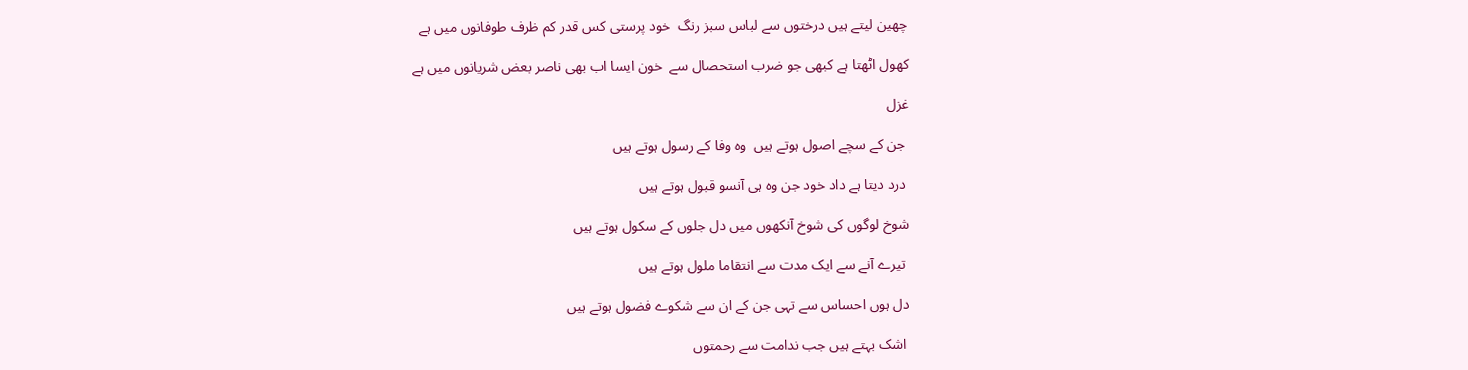چھین لیتے ہیں درختوں سے لباس سبز رنگ  خود پرستی کس قدر کم ظرف طوفانوں میں ہے

کھول اٹھتا ہے کبھی جو ضرب استحصال سے  خون ایسا اب بھی ناصر بعض شریانوں میں ہے

غزل

 جن کے سچے اصول ہوتے ہیں  وہ وفا کے رسول ہوتے ہیں

 درد دیتا ہے داد خود جن وہ ہی آنسو قبول ہوتے ہیں

شوخ لوگوں کی شوخ آنکھوں میں دل جلوں کے سکول ہوتے ہیں

 تیرے آنے سے ایک مدت سے انتقاما ملول ہوتے ہیں

دل ہوں احساس سے تہی جن کے ان سے شکوے فضول ہوتے ہیں

 اشک بہتے ہیں جب ندامت سے رحمتوں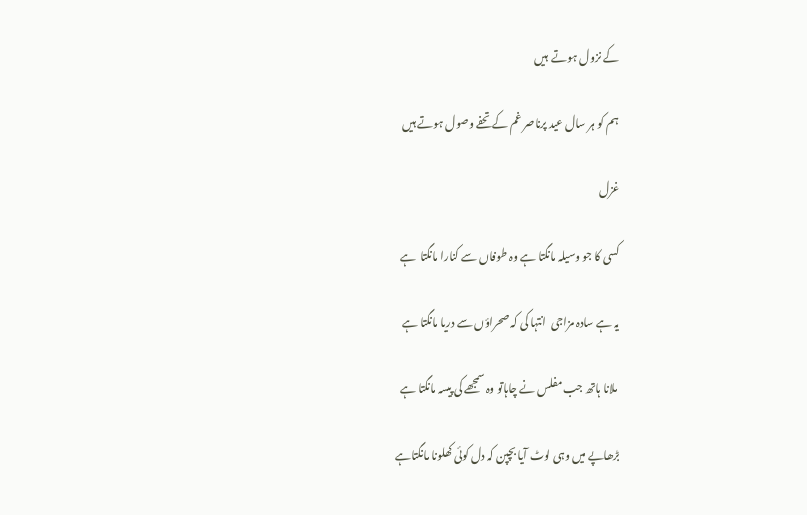کے نزول ہوتے  ہیں

ہم کو ہر سال عید پرناصر غم کے تحفے وصول ہوتے ہیں

غزل

کسی کا جو وسیلہ مانگتا ہے وہ طوفاں سے کنارا مانگتا  ہے

یہ ہے سادہ مزاجی  انتہا کی کہ صحراؤں سے دریا مانگتا ہے

 ملانا ہاتھ جب مفلس نے چاہاتو وہ سمجھے کی پیسہ مانگتا ہے

بڑھاپے میں وہی لوٹ آیا بچپن کہ دل کوئی کھلونا مانگتاہے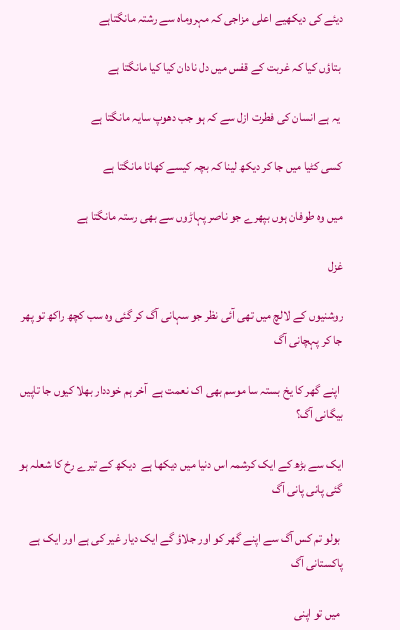دیئے کی دیکھیے اعلى مزاجی کہ مہروماہ سے رشتہ مانگتاہے

 بتاؤں کیا کہ غربت کے قفس میں دل نادان کیا کیا مانگتا ہے

 یہ ہے انسان کی فطرت ازل سے کہ ہو جب دھوپ سایہ مانگتا ہے

کسی کٹیا میں جا کر دیکھ لینا کہ بچہ کیسے کھانا مانگتا ہے

میں وہ طوفان ہوں بپھرے جو ناصر پہاڑوں سے بھی رستہ مانگتا ہے

غزل

روشنیوں کے لالچ میں تھی آئی نظر جو سہانی آگ کر گئی وہ سب کچھ راکھ تو پھر جا کر پہچانی آگ

 اپنے گھر کا یخ بستہ سا موسم بھی اک نعمت ہے  آخر ہم خوددار بھلا کیوں جا تاپیں بیگانی آگ؟

ایک سے بڑھ کے ایک کرشمہ اس دنیا میں دیکھا ہے  دیکھ کے تیرے رخ کا شعلہ ہو گئی پانی پانی آگ

 بولو تم کس آگ سے اپنے گھر کو اور جلاؤ گے ایک دیار غیر کی ہے اور ایک ہے پاکستانی آگ

 میں تو اپنی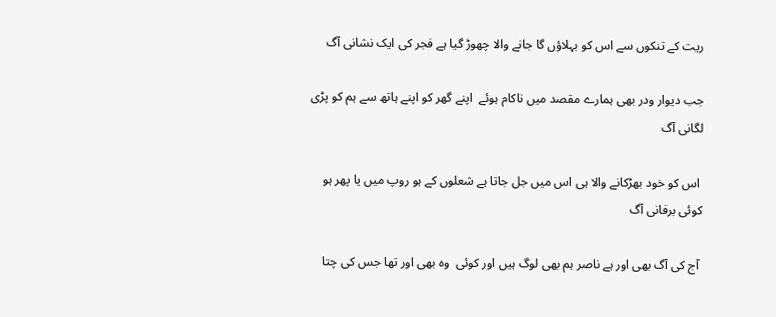ریت کے تنکوں سے اس کو بہلاؤں گا جانے والا چھوڑ گیا ہے فجر کی ایک نشانی آگ

جب دیوار ودر بھی ہمارے مقصد میں ناکام ہوئے  اپنے گھر کو اپنے ہاتھ سے ہم کو پڑی لگانی آگ

 اس کو خود بھڑکانے والا ہی اس میں جل جاتا ہے شعلوں کے ہو روپ میں یا پھر ہو کوئی برفانی آگ

 آج کی آگ بھی اور ہے ناصر ہم بھی لوگ ہیں اور کوئی  وہ بھی اور تھا جس کی چتا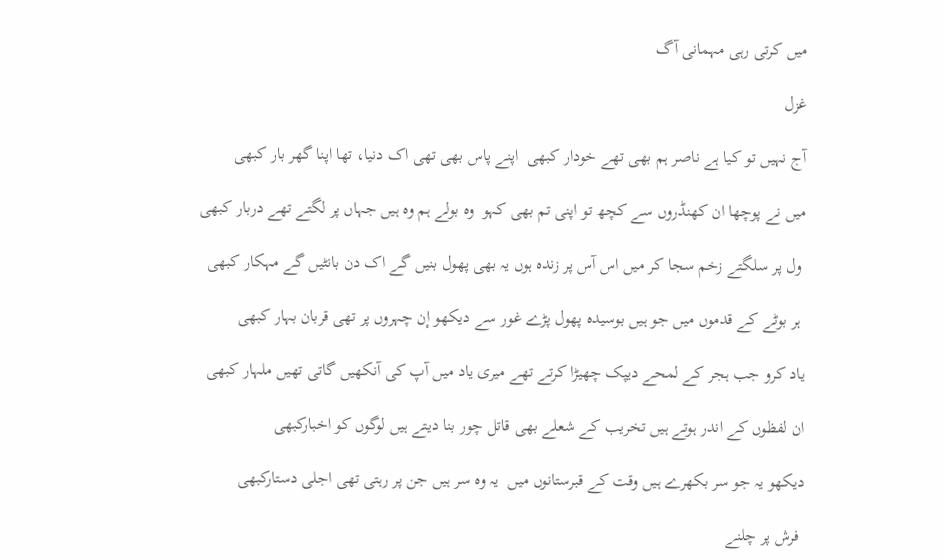میں کرتی رہی مہمانی آگ

غزل

آج نہیں تو کیا ہے ناصر ہم بھی تھے خودار کبھی  اپنے پاس بھی تھی اک دنیا، تھا اپنا گھر بار کبھی

میں نے پوچھا ان کھنڈروں سے کچھ تو اپنی تم بھی کہو  وہ بولے ہم وہ ہیں جہاں پر لگتے تھے دربار کبھی

 ول پر سلگتے زخم سجا کر میں اس آس پر زندہ ہوں یہ بھی پھول بنیں گے اک دن بانٹیں گے مہکار کبھی

 ہر بوٹے کے قدموں میں جو ہیں بوسیدہ پھول پڑے غور سے دیکھو إن چہروں پر تھی قربان بہار کبھی

یاد کرو جب ہجر کے لمحے دیپک چھیڑا کرتے تھے میری یاد میں آپ کی آنکھیں گاتی تھیں ملہار کبھی

ان لفظوں کے اندر ہوتے ہیں تخریب کے شعلے بھی قاتل چور بنا دیتے ہیں لوگوں کو اخبارکبھی

دیکھو یہ جو سر بکھرے ہیں وقت کے قبرستانوں میں  یہ وہ سر ہیں جن پر رہتی تھی اجلی دستارکبھی

 فرش پر چلنے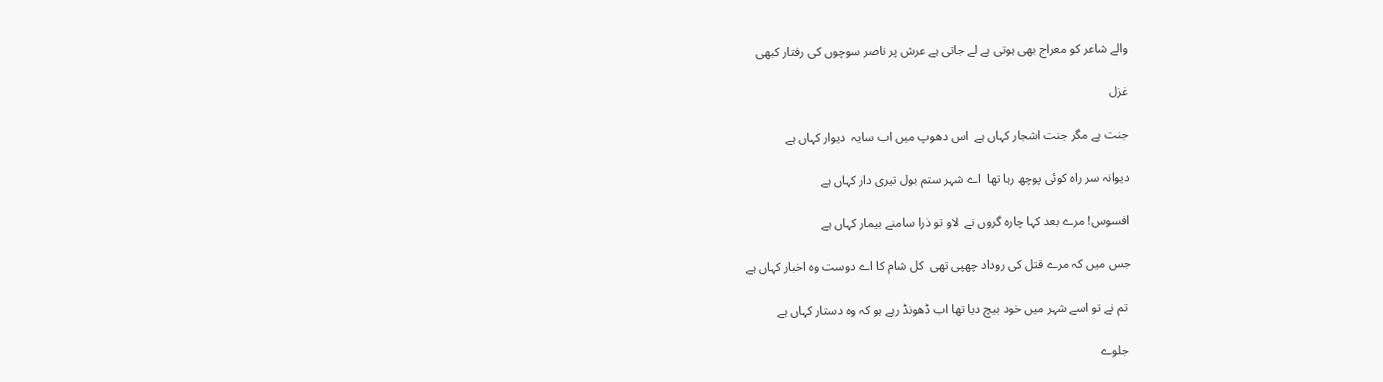والے شاعر کو معراج بھی ہوتی ہے لے جاتی ہے عرش پر ناصر سوچوں کی رفتار کبھی

غزل

جنت ہے مگر جنت اشجار کہاں ہے  اس دھوپ میں اب سایہ  دیوار کہاں ہے

دیوانہ سر راه کوئی پوچھ رہا تھا  اے شہر ستم بول تیری دار کہاں ہے

افسوس! مرے بعد کہا چارہ گروں نے  لاو تو ذرا سامنے بیمار کہاں ہے

جس میں کہ مرے قتل کی روداد چھپی تھی  کل شام کا اے دوست وہ اخبار کہاں ہے

 تم نے تو اسے شہر میں خود بیچ دیا تھا اب ڈھونڈ رہے ہو کہ وہ دستار کہاں ہے

 جلوے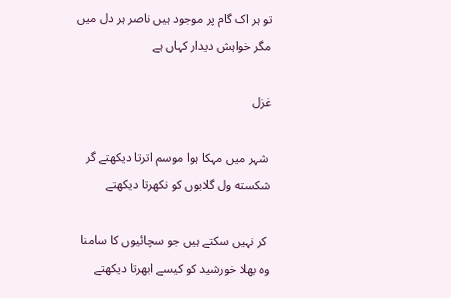تو ہر اک گام پر موجود ہیں ناصر ہر دل میں مگر خواہش دیدار کہاں ہے

غزل

 شہر میں مہکا ہوا موسم اترتا دیکھتے گر شکسته ول گلابوں کو نکھرتا دیکھتے

 کر نہیں سکتے ہیں جو سچائیوں کا سامنا وہ بھلا خورشید کو کیسے ابھرتا دیکھتے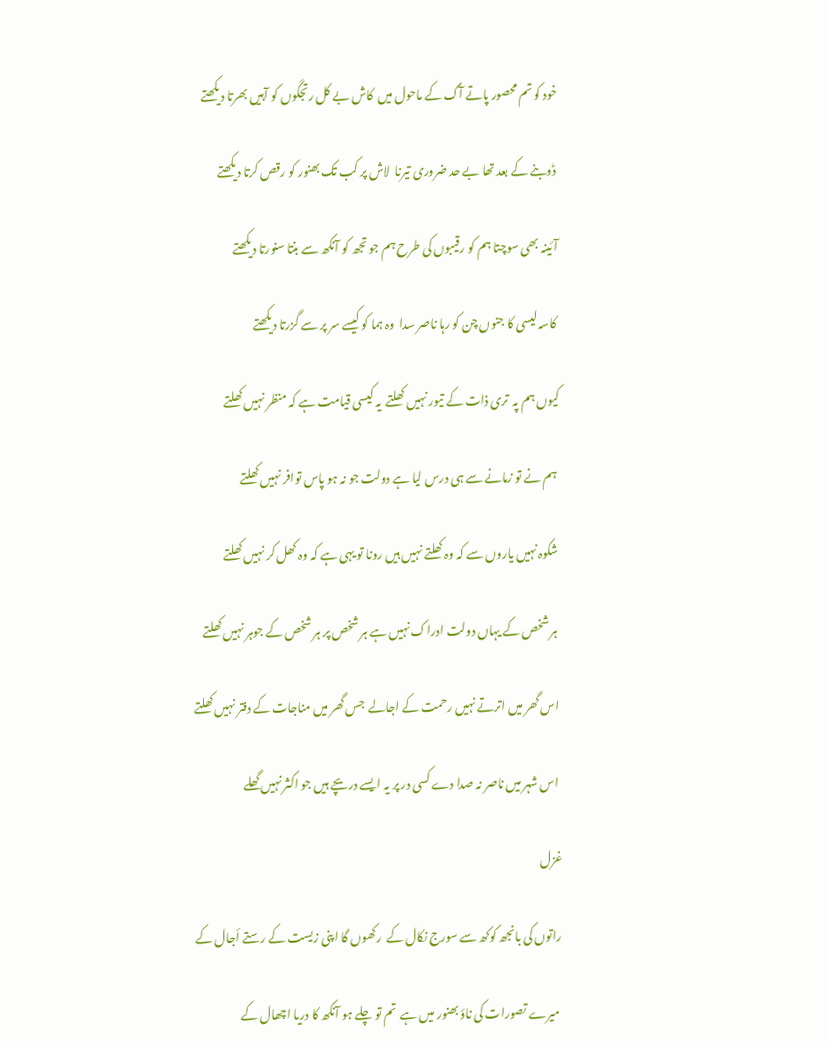خود کو تم محصور پاتے آگ کے ماحول میں  کاش بے کل رتجگوں کو آہیں بھرتا دیکھتے

 ڈوبنے کے بعد تھا بے حد ضروری تیرنا  لاش پر کب تک بھنور کو رقص کرتا دیکھتے

آئینہ بھی سوچتا ہم کو رقیبوں کی طرح ہم جو تجھ کو آنکھ سے بنتا سنورتا دیکھتے

 کاسہ لیسی کا جنوں چن کو رہا ناصر سدا  وہ ہما کو کیسے سر پر سے گزرتا دیکھتے

کیوں ہم پہ  تری ذات کے تیور نہیں کھلتے  یہ کیسی قیامت ہے کہ منظر نہیں کھلتے

 ہم نے تو زمانے سے ہی درس لیا ہے دولت جو نہ ہو پاس توافر نہیں کھلتے

 شکوہ نہیں یاروں سے کہ وہ کھلتے نہیں ہیں رونا تو یہی ہے کہ وہ کھل کر نہیں کھلتے

 ہر شخص کے یہاں دولت ادراک نہیں ہے ہر شخص پر ہر شخص کے جوہر نہیں کھلتے

 اس گھر میں اترتے نہیں رحمت کے اجالے  جس گھر میں مناجات کے دفتر نہیں کھلتے

 اس شہر میں ناصر نہ صدا دے کسی در پر یہ ایسے دریچے ہیں جو اکثر نہیں گھلے

غزل

راتوں کی بانجھ کوکھ سے سورج نکال کے  رکھوں گا اپنی زیست کے رستے أجال کے

 میرے تصورات کی ناؤ بھنور میں ہے  تم تو چلے ہو آنکھ کا دریا اچھال کے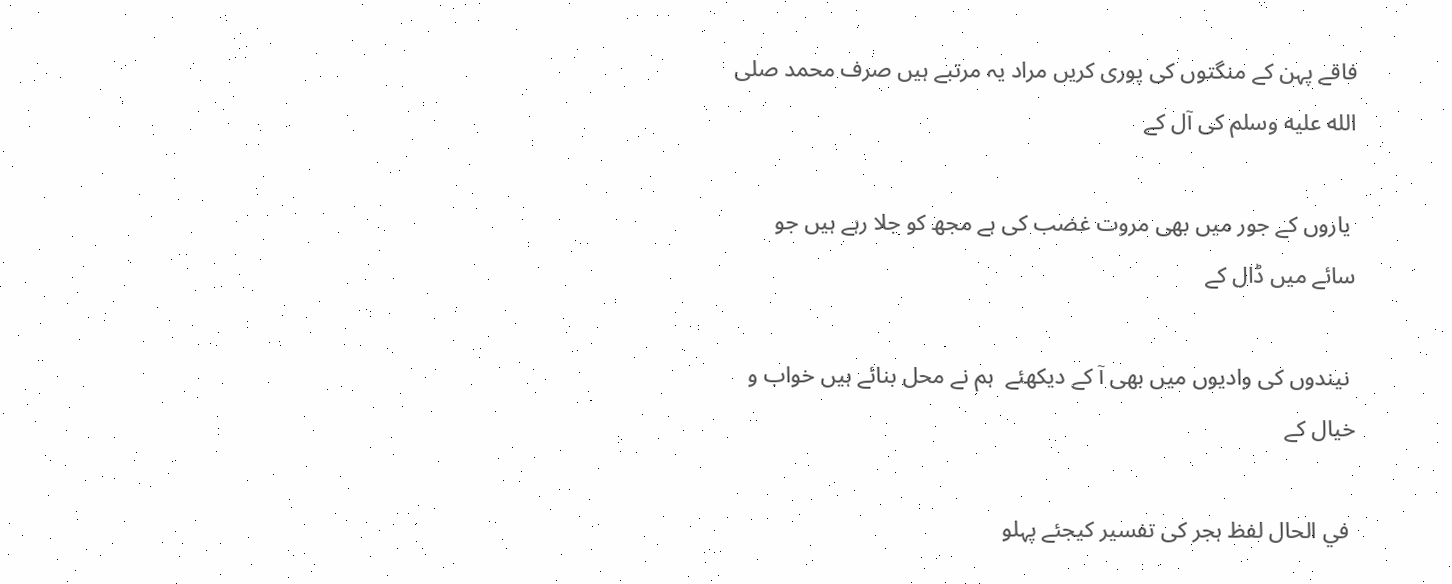فاقے پہن کے منگتوں کی پوری کریں مراد یہ مرتبے ہیں صرف محمد صلى الله عليه وسلم کی آل کے

 یاروں کے جور میں بھی مروت غضب کی ہے مجھ کو جلا رہے ہیں جو سائے میں ڈال کے

 نیندوں کی وادیوں میں بھی آ کے دیکھئے  ہم نے محل بنائے ہیں خواب و خیال کے

 في الحال لفظ ہجر کی تفسیر کیجئے پہلو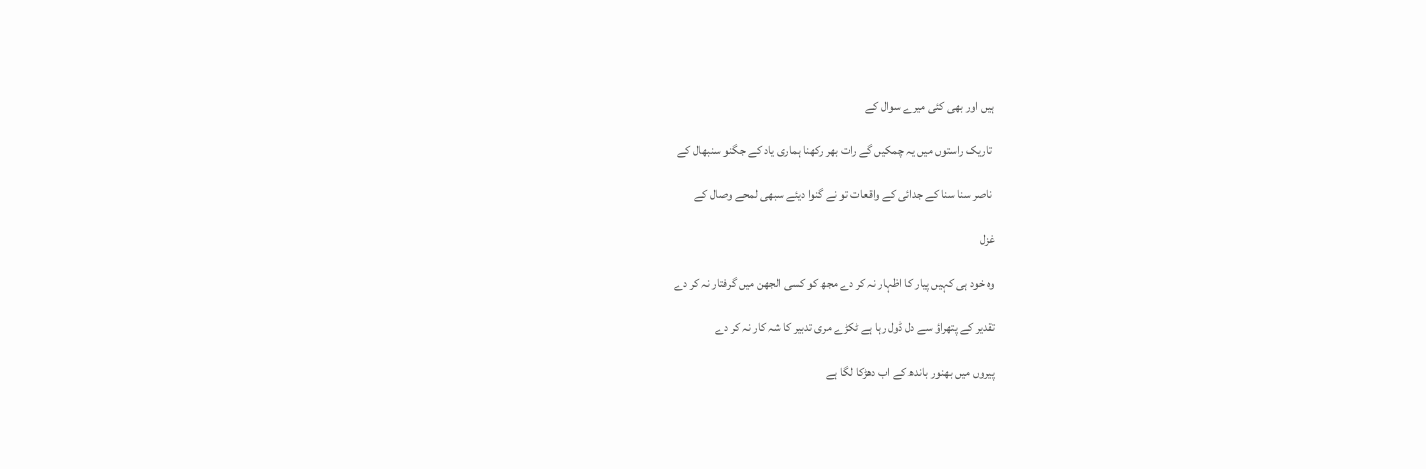ہیں اور بھی کئی میرے سوال کے

 تاریک راستوں میں یہ چمکیں گے رات بھر رکھنا ہماری یاد کے جگنو سنبھال کے

 ناصر سنا سنا کے جدائی کے واقعات تو نے گنوا دیئے سبھی لمحے وصال کے

غزل

وہ خود ہی کہیں پیار کا اظہار نہ کر دے مجھ کو کسی الجھن میں گرفتار نہ کر دے

تقدیر کے پتھراؤ سے دل ڈول رہا ہے ٹکڑے مری تدبیر کا شہ کار نہ کر دے

پیروں میں بھنور باندھ کے اب دھڑکا لگا ہے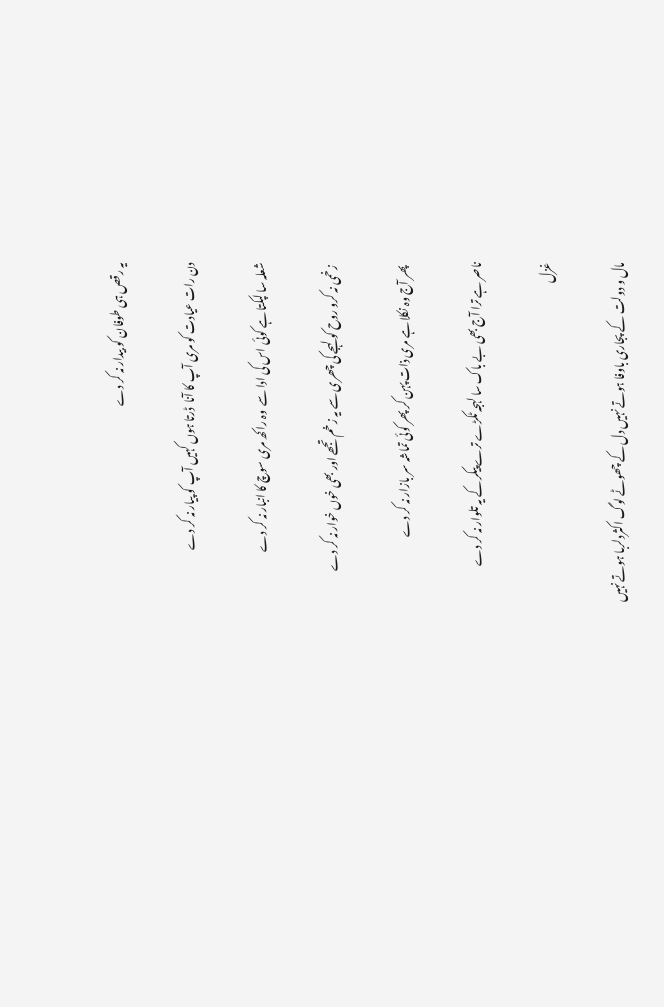یہ رقص ہی طوفان کو بیدار نہ کر دے

دن رات عیادت کو مری آپ کا آنا  ڈرتا ہوں کہیں آپ کو پیار نہ کر دے

شعلہ سا لپکتا ہے کوئی اس کی ادا سے  وہ راکھ مری سوچ کا انبار نہ کر دے

 زخمی نہ کرو روح کو لہجے کی چھری سے یہ زخم تجھے اور بھی خوں خوار نہ کر دے

 پھر آج وہ نکلا ہے مری ذات پہن کر پھر کوئی تماشہ سر بازار نہ کر دے

ناصر ہے ترا آج بھی بے باک سا لہجہ ٹکڑے ترے پیکر کے یہ تلوار نہ کر دے

غزل

مال و دولت کے پجاری باوفا ہوتے نہیں دل کے چھوٹے لوگ اکثردلربا ہوتے نہیں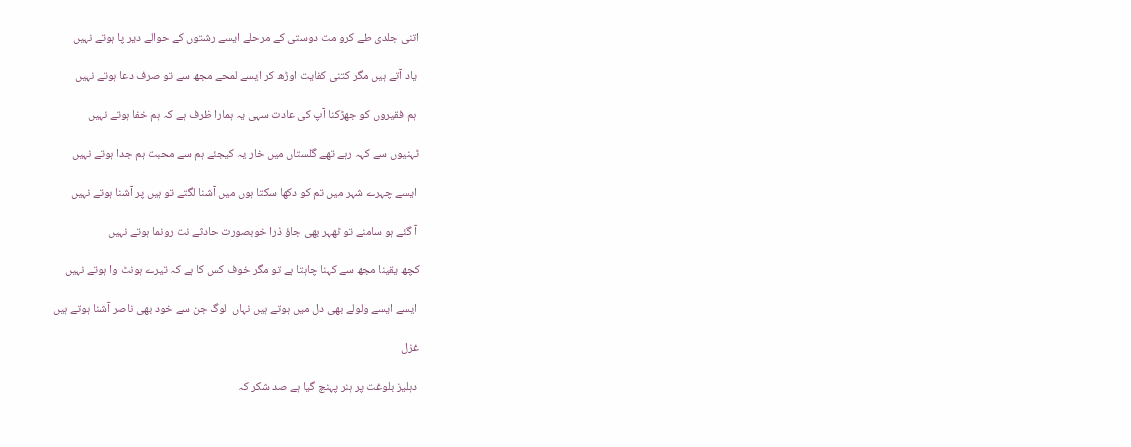اتنی جلدی طے کرو مت دوستی کے مرحلے ایسے رشتوں کے حوالے دیر پا ہوتے نہیں

 یاد آتے ہیں مگر کتنی کفایت اوڑھ کر ایسے لمحے مجھ سے تو صرف دعا ہوتے نہیں

 ہم فقیروں کو جھڑکنا آپ کی عادت سہی یہ ہمارا ظرف ہے کہ ہم خفا ہوتے نہیں

ٹہنیوں سے کہہ رہے تھے گلستاں میں خار یہ کیجئے ہم سے محبت ہم جدا ہوتے نہیں

 ایسے چہرے شہر میں تم کو دکھا سکتا ہوں میں آشنا لگتے تو ہیں پر آشنا ہوتے نہیں

 آ گئے ہو سامنے تو ٹھہر بھی جاؤ ذرا خوبصورت حادثے نت رونما ہوتے نہیں

کچھ یقینا مجھ سے کہنا چاہتا ہے تو مگر خوف کس کا ہے کہ تیرے ہونٹ وا ہوتے نہیں

 ایسے ایسے ولولے بھی دل میں ہوتے ہیں نہاں  لوگ جن سے خود بھی ناصر آشنا ہوتے ہیں

غزل

 دہلیز بلوغت پر ہنر پہنچ گیا ہے صد شکر کہ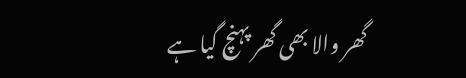گھر والا بھی گھر پہنچ گیا ہے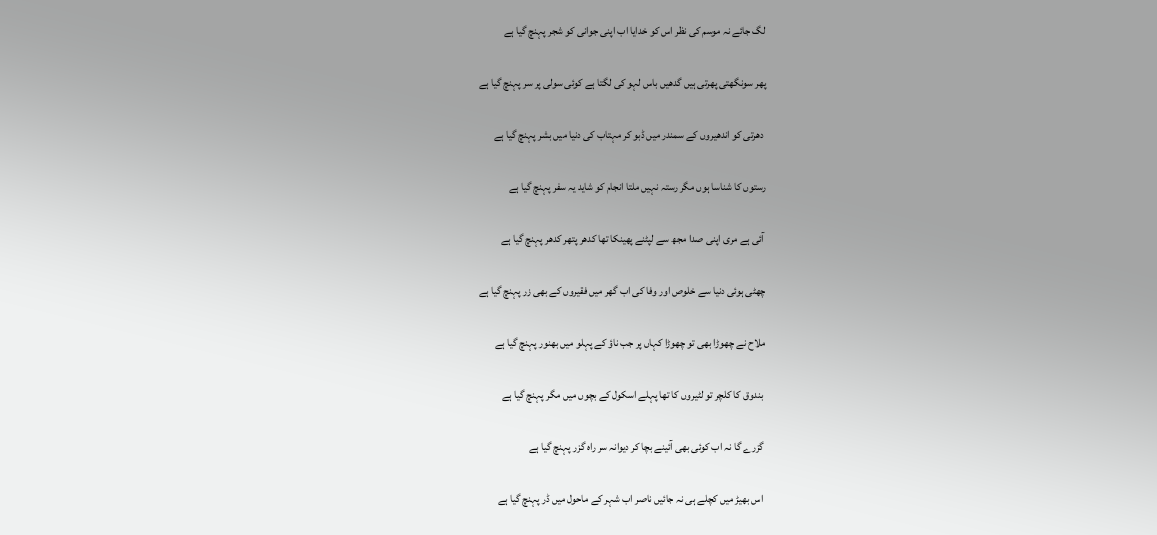لگ جائے نہ موسم کی نظر اس کو خدایا اب اپنی جوانی کو شجر پہنچ گیا ہے

پھر سونگھتی پھرتی ہیں گدھیں باس لہو کی لگتا ہے کوئی سولی پر سر پہنچ گیا ہے

 دھرتی کو اندھیروں کے سمندر میں ڈبو کر مہتاب کی دنیا میں بشر پہنچ گیا ہے

رستوں کا شناسا ہوں مگر رستہ نہیں ملتا انجام کو شاید یہ سفر پہنچ گیا ہے

 آئی ہے مری اپنی صدا مجھ سے لپٹنے پھینکا تھا کدھر پتھر کدھر پہنچ گیا ہے

چھٹی ہوئی دنیا سے خلوص اور وفا کی اب گھر میں فقیروں کے بھی زر پہنچ گیا ہے

ملاح نے چھوڑا بھی تو چھوڑا کہاں پر جب ناؤ کے پہلو میں بھنور پہنچ گیا ہے

 بندوق کا کلچر تو لٹیروں کا تھا پہلے اسکول کے بچوں میں مگر پہنچ گیا ہے

 گزرے گا نہ اب کوئی بھی آئینے بچا کر دیوانہ سر راہ گزر پہنچ گیا ہے

 اس بھیڑ میں کچلے ہی نہ جائیں ناصر اب شہر کے ماحول میں ڈر پہنچ گیا ہے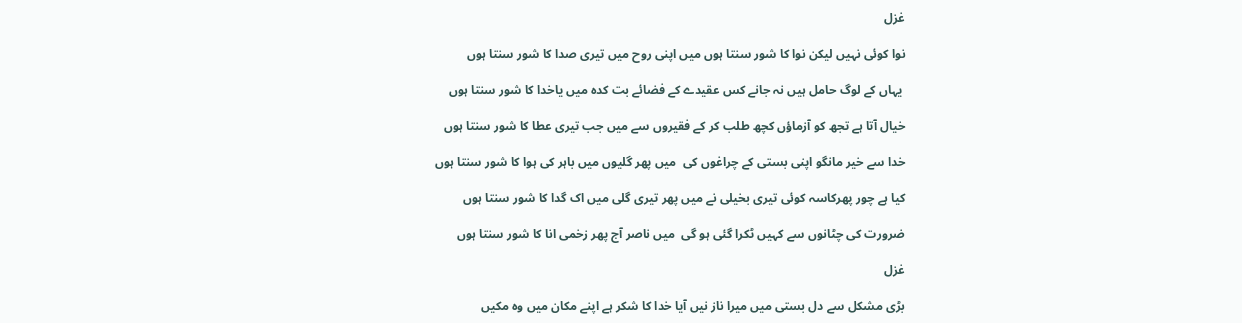غزل

نوا کوئی نہیں لیکن نوا کا شور سنتا ہوں میں اپنی روح میں تیری صدا کا شور سنتا ہوں

 یہاں کے لوگ حامل ہیں نہ جانے کس عقیدے کے فضائے بت کدہ میں یاخدا کا شور سنتا ہوں

خیال آتا ہے تجھ کو آزماؤں کچھ طلب کر کے فقیروں سے میں جب تیری عطا کا شور سنتا ہوں

خدا سے خیر مانگو اپنی بستی کے چراغوں کی  میں پھر گلیوں میں باہر کی ہوا کا شور سنتا ہوں

کیا ہے چور پھرکاسہ کوئی تیری بخیلی نے میں پھر تیری گلی میں اک گدا کا شور سنتا ہوں

ضرورت کی چٹانوں سے کہیں ٹکرا گئی ہو گی  میں ناصر آج پھر زخمی انا کا شور سنتا ہوں

غزل

بڑی مشکل سے دل بستی میں میرا ناز نیں آیا خدا کا شکر ہے اپنے مکان میں وہ مکیں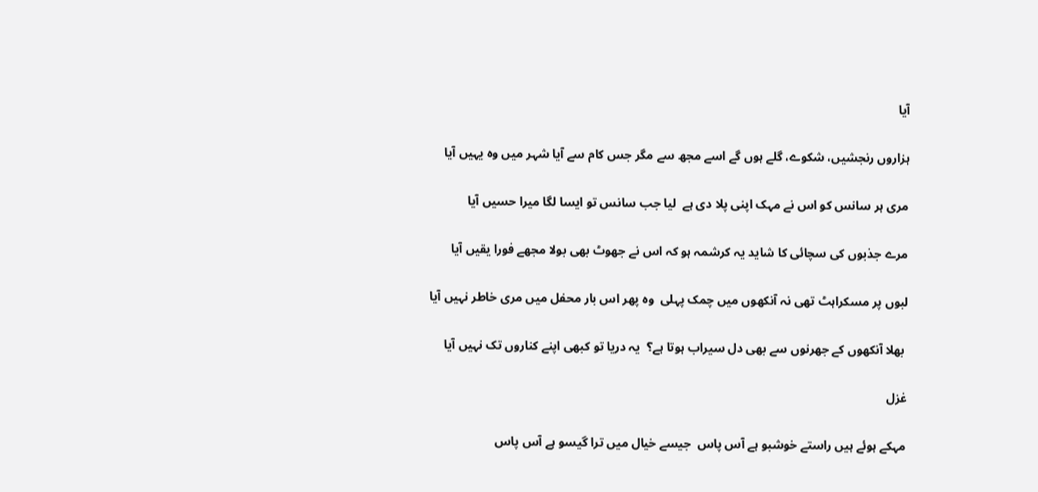آیا

ہزاروں رنجشیں، شکوے، گلے ہوں گے اسے مجھ سے مگر جس کام سے آیا شہر میں وہ یہیں آیا

مری ہر سانس کو اس نے مہک اپنی پلا دی ہے  لیا جب سانس تو ایسا لگا میرا حسیں آیا

مرے جذبوں کی سچائی کا شاید یہ کرشمہ ہو کہ اس نے جھوٹ بھی بولا مجھے فورا یقیں آیا

لبوں پر مسکراہٹ تھی نہ آنکھوں میں چمک پہلی  وہ پھر اس بار محفل میں مری خاطر نہیں آیا

 بھلا آنکھوں کے جھرنوں سے بھی دل سیراب ہوتا ہے؟  یہ دریا تو کبھی اپنے کناروں تک نہیں آیا

غزل

مہکے ہوئے ہیں راستے خوشبو ہے آس پاس  جیسے خیال میں ترا گیسو ہے آس پاس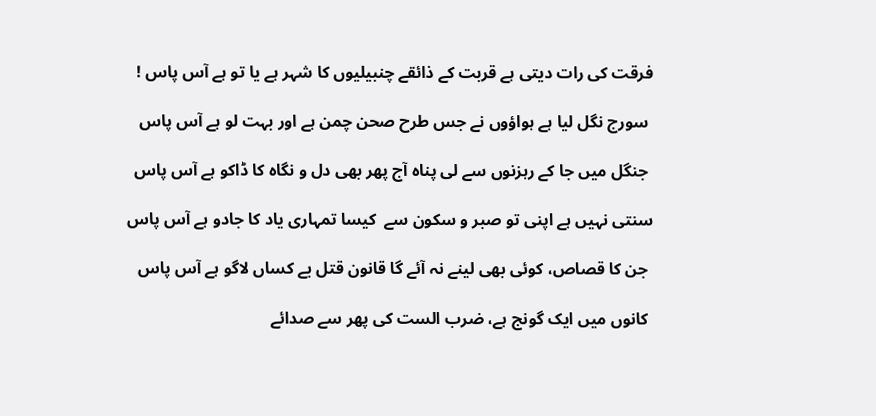فرقت کی رات دیتی ہے قربت کے ذائقے چنبیلیوں کا شہر ہے یا تو ہے آس پاس !

 سورج نگل لیا ہے ہواؤوں نے جس طرح صحن چمن ہے اور بہت لو ہے آس پاس

 جنگل میں جا کے رہزنوں سے لی پناه آج پھر بھی دل و نگاہ کا ڈاکو ہے آس پاس

سنتی نہیں ہے اپنی تو صبر و سکون سے  کیسا تمہاری یاد کا جادو ہے آس پاس

 جن کا قصاص، کوئی بھی لینے نہ آئے گا قانون قتل بے کساں لاگو ہے آس پاس

 کانوں میں ایک گونج ہے، ضرب الست کی پھر سے صدائے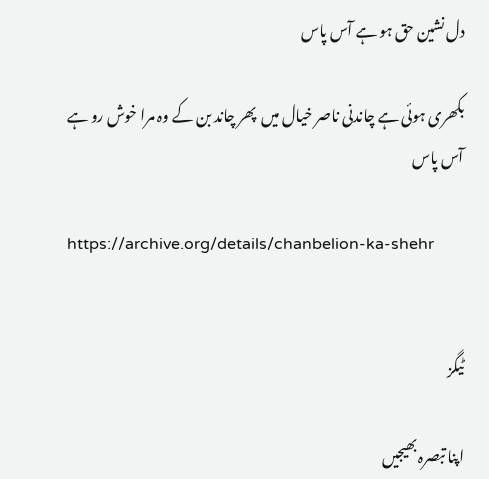دل نشین حق ہو ہے آس پاس

بکھری ہوئی ہے چاندنی ناصر خیال میں  پھر چاند بن کے وہ مرا خوش رو ہے آس پاس

https://archive.org/details/chanbelion-ka-shehr


ٹیگز

اپنا تبصرہ بھیجیں